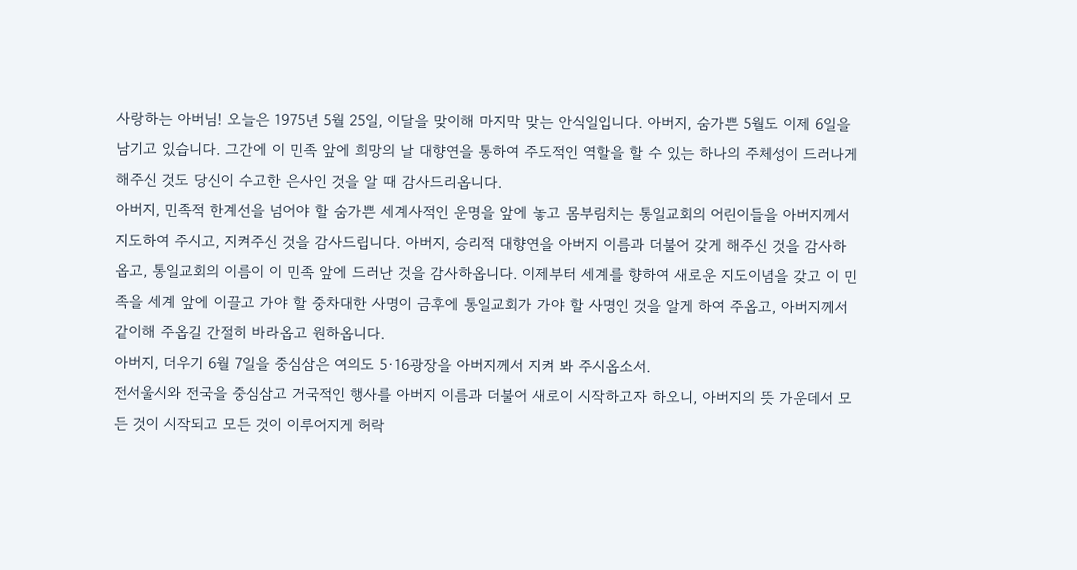사랑하는 아버님! 오늘은 1975년 5월 25일, 이달을 맞이해 마지막 맞는 안식일입니다. 아버지, 숨가쁜 5월도 이제 6일을 남기고 있습니다. 그간에 이 민족 앞에 희망의 날 대향연을 통하여 주도적인 역할을 할 수 있는 하나의 주체성이 드러나게 해주신 것도 당신이 수고한 은사인 것을 알 때 감사드리옵니다.
아버지, 민족적 한계선을 넘어야 할 숨가쁜 세계사적인 운명을 앞에 놓고 몸부림치는 통일교회의 어린이들을 아버지께서 지도하여 주시고, 지켜주신 것을 감사드립니다. 아버지, 승리적 대향연을 아버지 이름과 더불어 갖게 해주신 것을 감사하옵고, 통일교회의 이름이 이 민족 앞에 드러난 것을 감사하옵니다. 이제부터 세계를 향하여 새로운 지도이념을 갖고 이 민족을 세계 앞에 이끌고 가야 할 중차대한 사명이 금후에 통일교회가 가야 할 사명인 것을 알게 하여 주옵고, 아버지께서 같이해 주옵길 간절히 바라옵고 원하옵니다.
아버지, 더우기 6월 7일을 중심삼은 여의도 5·16광장을 아버지께서 지켜 봐 주시옵소서.
전서울시와 전국을 중심삼고 거국적인 행사를 아버지 이름과 더불어 새로이 시작하고자 하오니, 아버지의 뜻 가운데서 모든 것이 시작되고 모든 것이 이루어지게 허락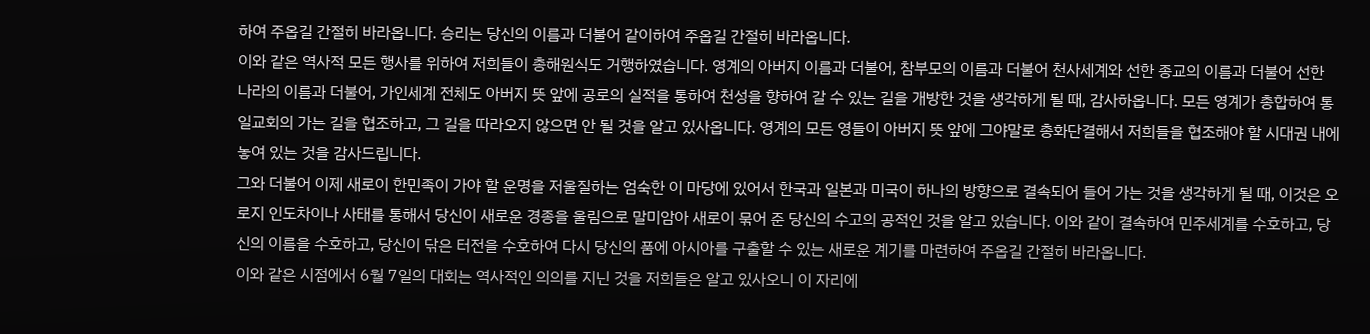하여 주옵길 간절히 바라옵니다. 승리는 당신의 이름과 더불어 같이하여 주옵길 간절히 바라옵니다.
이와 같은 역사적 모든 행사를 위하여 저희들이 총해원식도 거행하였습니다. 영계의 아버지 이름과 더불어, 참부모의 이름과 더불어 천사세계와 선한 종교의 이름과 더불어 선한 나라의 이름과 더불어, 가인세계 전체도 아버지 뜻 앞에 공로의 실적을 통하여 천성을 향하여 갈 수 있는 길을 개방한 것을 생각하게 될 때, 감사하옵니다. 모든 영계가 총합하여 통일교회의 가는 길을 협조하고, 그 길을 따라오지 않으면 안 될 것을 알고 있사옵니다. 영계의 모든 영들이 아버지 뜻 앞에 그야말로 총화단결해서 저희들을 협조해야 할 시대권 내에 놓여 있는 것을 감사드립니다.
그와 더불어 이제 새로이 한민족이 가야 할 운명을 저울질하는 엄숙한 이 마당에 있어서 한국과 일본과 미국이 하나의 방향으로 결속되어 들어 가는 것을 생각하게 될 때, 이것은 오로지 인도차이나 사태를 통해서 당신이 새로운 경종을 울림으로 말미암아 새로이 묶어 준 당신의 수고의 공적인 것을 알고 있습니다. 이와 같이 결속하여 민주세계를 수호하고, 당신의 이름을 수호하고, 당신이 닦은 터전을 수호하여 다시 당신의 품에 아시아를 구출할 수 있는 새로운 계기를 마련하여 주옵길 간절히 바라옵니다.
이와 같은 시점에서 6월 7일의 대회는 역사적인 의의를 지닌 것을 저희들은 알고 있사오니 이 자리에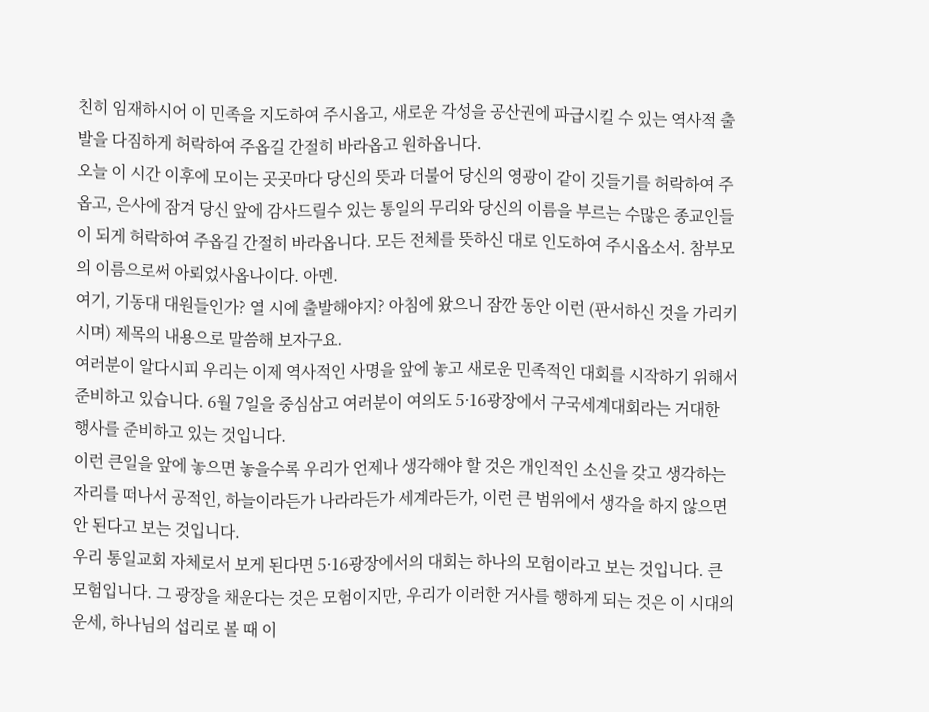친히 임재하시어 이 민족을 지도하여 주시옵고, 새로운 각성을 공산권에 파급시킬 수 있는 역사적 출발을 다짐하게 허락하여 주옵길 간절히 바라옵고 원하옵니다.
오늘 이 시간 이후에 모이는 곳곳마다 당신의 뜻과 더불어 당신의 영광이 같이 깃들기를 허락하여 주옵고, 은사에 잠겨 당신 앞에 감사드릴수 있는 통일의 무리와 당신의 이름을 부르는 수많은 종교인들이 되게 허락하여 주옵길 간절히 바라옵니다. 모든 전체를 뜻하신 대로 인도하여 주시옵소서. 참부모의 이름으로써 아뢰었사옵나이다. 아멘.
여기, 기동대 대원들인가? 열 시에 출발해야지? 아침에 왔으니 잠깐 동안 이런 (판서하신 것을 가리키시며) 제목의 내용으로 말씀해 보자구요.
여러분이 알다시피 우리는 이제 역사적인 사명을 앞에 놓고 새로운 민족적인 대회를 시작하기 위해서 준비하고 있습니다. 6월 7일을 중심삼고 여러분이 여의도 5·16광장에서 구국세계대회라는 거대한 행사를 준비하고 있는 것입니다.
이런 큰일을 앞에 놓으면 놓을수록 우리가 언제나 생각해야 할 것은 개인적인 소신을 갖고 생각하는 자리를 떠나서 공적인, 하늘이라든가 나라라든가 세계라든가, 이런 큰 범위에서 생각을 하지 않으면 안 된다고 보는 것입니다.
우리 통일교회 자체로서 보게 된다면 5·16광장에서의 대회는 하나의 모험이라고 보는 것입니다. 큰 모험입니다. 그 광장을 채운다는 것은 모험이지만, 우리가 이러한 거사를 행하게 되는 것은 이 시대의 운세, 하나님의 섭리로 볼 때 이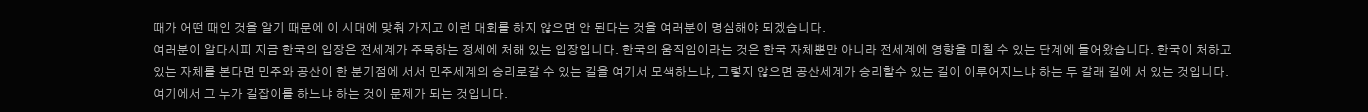때가 어떤 때인 것을 알기 때문에 이 시대에 맞춰 가지고 이런 대회를 하지 않으면 안 된다는 것을 여러분이 명심해야 되겠습니다.
여러분이 알다시피 지금 한국의 입장은 전세계가 주목하는 정세에 처해 있는 입장입니다. 한국의 움직임이라는 것은 한국 자체뿐만 아니라 전세계에 영향을 미칠 수 있는 단계에 들어왔습니다. 한국이 처하고 있는 자체를 본다면 민주와 공산이 한 분기점에 서서 민주세계의 승리로갈 수 있는 길을 여기서 모색하느냐, 그렇지 않으면 공산세계가 승리할수 있는 길이 이루어지느냐 하는 두 갈래 길에 서 있는 것입니다. 여기에서 그 누가 길잡이를 하느냐 하는 것이 문제가 되는 것입니다.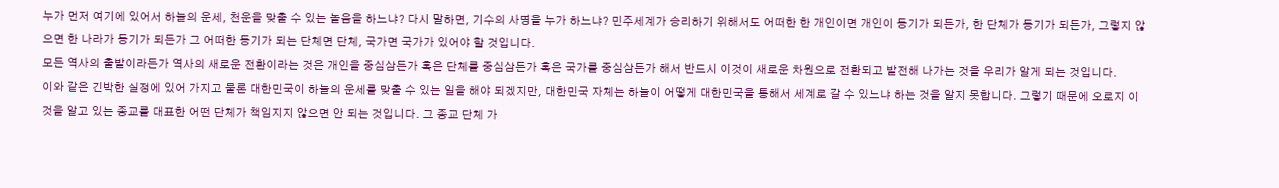누가 먼저 여기에 있어서 하늘의 운세, 천운을 맞출 수 있는 놀음을 하느냐? 다시 말하면, 기수의 사명을 누가 하느냐? 민주세계가 승리하기 위해서도 어떠한 한 개인이면 개인이 동기가 되든가, 한 단체가 동기가 되든가, 그렇지 않으면 한 나라가 동기가 되든가 그 어떠한 동기가 되는 단체면 단체, 국가면 국가가 있어야 할 것입니다.
모든 역사의 출발이라든가 역사의 새로운 전환이라는 것은 개인을 중심삼든가 혹은 단체를 중심삼든가 혹은 국가를 중심삼든가 해서 반드시 이것이 새로운 차원으로 전환되고 발전해 나가는 것을 우리가 알게 되는 것입니다.
이와 같은 긴박한 실정에 있어 가지고 물론 대한민국이 하늘의 운세를 맞출 수 있는 일을 해야 되겠지만, 대한민국 자체는 하늘이 어떻게 대한민국을 통해서 세계로 갈 수 있느냐 하는 것을 알지 못합니다. 그렇기 때문에 오로지 이것을 알고 있는 종교를 대표한 어떤 단체가 책임지지 않으면 안 되는 것입니다. 그 종교 단체 가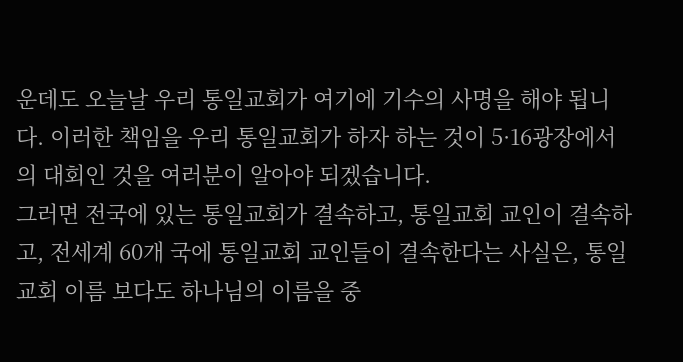운데도 오늘날 우리 통일교회가 여기에 기수의 사명을 해야 됩니다. 이러한 책임을 우리 통일교회가 하자 하는 것이 5·16광장에서의 대회인 것을 여러분이 알아야 되겠습니다.
그러면 전국에 있는 통일교회가 결속하고, 통일교회 교인이 결속하고, 전세계 60개 국에 통일교회 교인들이 결속한다는 사실은, 통일교회 이름 보다도 하나님의 이름을 중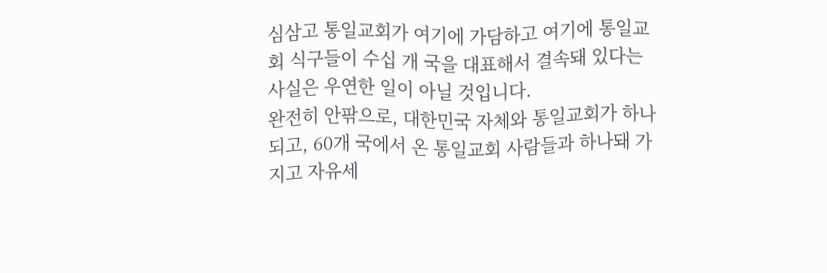심삼고 통일교회가 여기에 가담하고 여기에 통일교회 식구들이 수십 개 국을 대표해서 결속돼 있다는 사실은 우연한 일이 아닐 것입니다.
완전히 안팎으로, 대한민국 자체와 통일교회가 하나되고, 60개 국에서 온 통일교회 사람들과 하나돼 가지고 자유세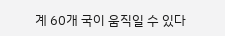계 60개 국이 움직일 수 있다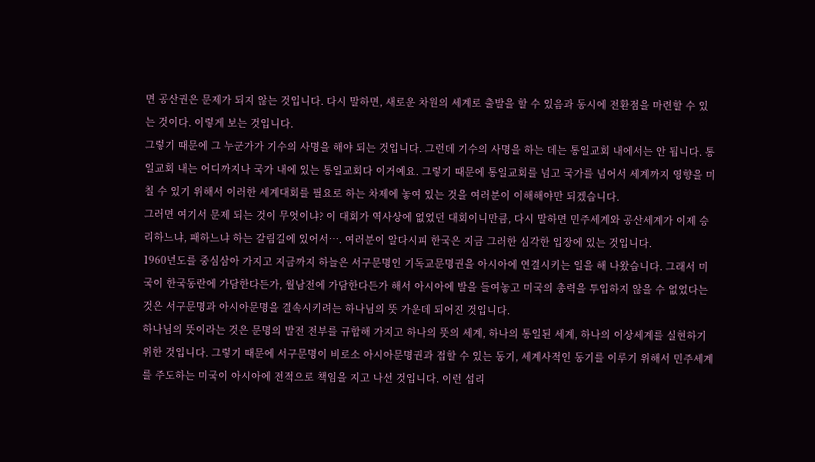면 공산권은 문제가 되지 않는 것입니다. 다시 말하면, 새로운 차원의 세계로 출발을 할 수 있음과 동시에 전환점을 마련할 수 있는 것이다. 이렇게 보는 것입니다.
그렇기 때문에 그 누군가가 기수의 사명을 해야 되는 것입니다. 그런데 기수의 사명을 하는 데는 통일교회 내에서는 안 됩니다. 통일교회 내는 어디까지나 국가 내에 있는 통일교회다 이거예요. 그렇기 때문에 통일교회를 넘고 국가를 넘어서 세계까지 영향을 미칠 수 있기 위해서 이러한 세계대회를 필요로 하는 차제에 놓여 있는 것을 여러분이 이해해야만 되겠습니다.
그러면 여기서 문제 되는 것이 무엇이냐? 이 대회가 역사상에 없었던 대회이니만큼, 다시 말하면 민주세계와 공산세계가 이제 승리하느냐, 패하느냐 하는 갈림길에 있어서…. 여러분이 알다시피 한국은 지금 그러한 심각한 입장에 있는 것입니다.
1960년도를 중심삼아 가지고 지금까지 하늘은 서구문명인 기독교문명권을 아시아에 연결시키는 일을 해 나왔습니다. 그래서 미국이 한국동란에 가담한다든가, 월남전에 가담한다든가 해서 아시아에 발을 들여놓고 미국의 총력을 투입하지 않을 수 없었다는 것은 서구문명과 아시아문명을 결속시키려는 하나님의 뜻 가운데 되어진 것입니다.
하나님의 뜻이라는 것은 문명의 발전 전부를 규합해 가지고 하나의 뜻의 세계, 하나의 통일된 세계, 하나의 이상세계를 실현하기 위한 것입니다. 그렇기 때문에 서구문명이 비로소 아시아문명권과 접할 수 있는 동기, 세계사적인 동기를 이루기 위해서 민주세계를 주도하는 미국이 아시아에 전적으로 책임을 지고 나선 것입니다. 이런 섭리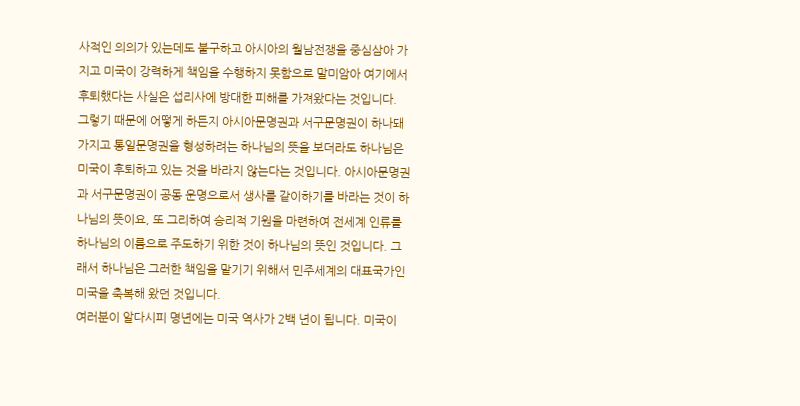사적인 의의가 있는데도 불구하고 아시아의 월남전쟁을 중심삼아 가지고 미국이 강력하게 책임을 수행하지 못함으로 말미암아 여기에서 후퇴했다는 사실은 섭리사에 방대한 피해를 가져왔다는 것입니다.
그렇기 때문에 어떻게 하든지 아시아문명권과 서구문명권이 하나돼 가지고 통일문명권을 형성하려는 하나님의 뜻을 보더라도 하나님은 미국이 후퇴하고 있는 것을 바라지 않는다는 것입니다. 아시아문명권과 서구문명권이 공동 운명으로서 생사를 같이하기를 바라는 것이 하나님의 뜻이요, 또 그리하여 승리적 기원을 마련하여 전세계 인류를 하나님의 이름으로 주도하기 위한 것이 하나님의 뜻인 것입니다. 그래서 하나님은 그러한 책임을 맡기기 위해서 민주세계의 대표국가인 미국을 축복해 왔던 것입니다.
여러분이 알다시피 명년에는 미국 역사가 2백 년이 됩니다. 미국이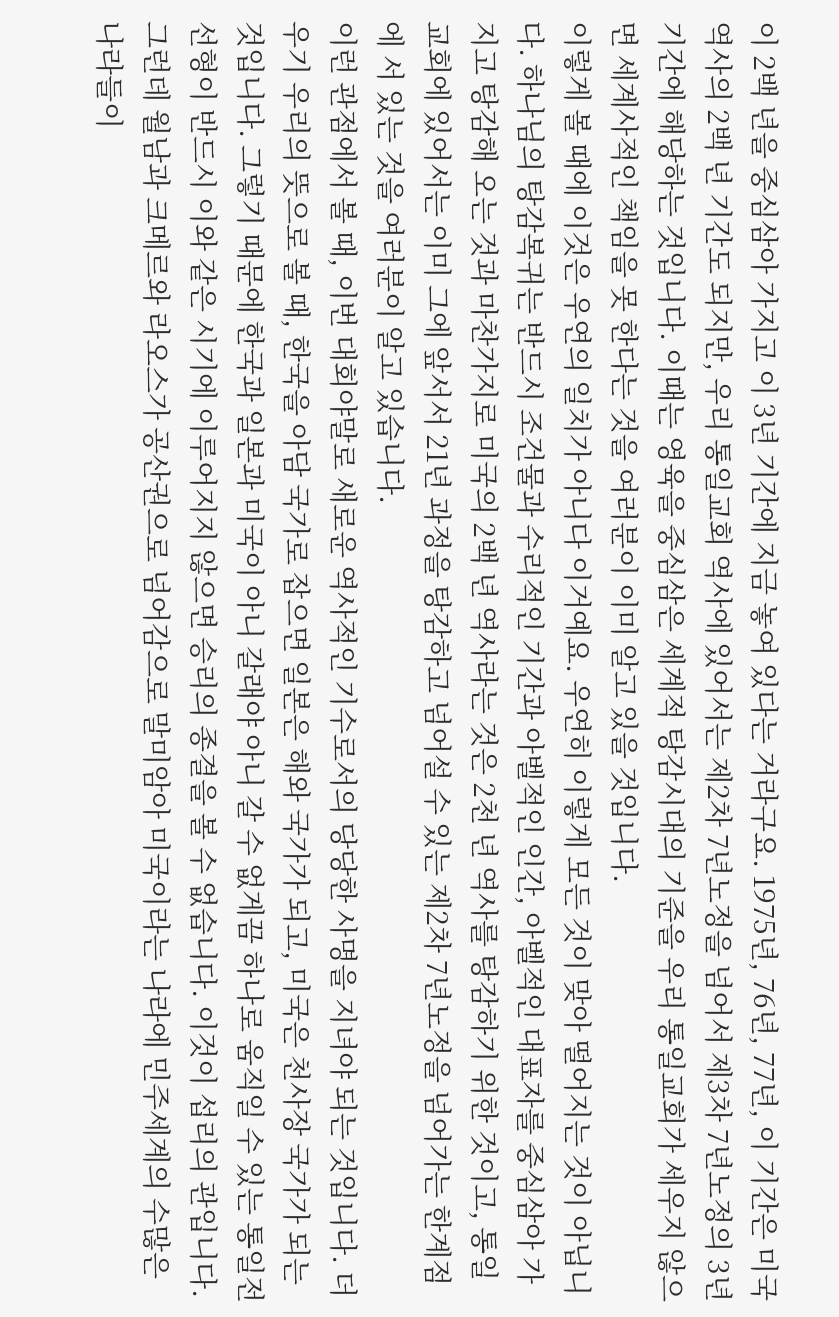이 2백 년을 중심삼아 가지고 이 3년 기간에 지금 놓여 있다는 거라구요. 1975년, 76년, 77년, 이 기간은 미국 역사의 2백 년 기간도 되지만, 우리 통일교회 역사에 있어서는 제2차 7년노정을 넘어서 제3차 7년노정의 3년 기간에 해당하는 것입니다. 이때는 영육을 중심삼은 세계적 탕감시대의 기준을 우리 통일교회가 세우지 않으면 세계사적인 책임을 못 한다는 것을 여러분이 이미 알고 있을 것입니다.
이렇게 볼 때에 이것은 우연의 일치가 아니다 이거예요. 우연히 이렇게 모든 것이 맞아 떨어지는 것이 아닙니다. 하나님의 탕감복귀는 반드시 조건물과 수리적인 기간과 아벨적인 인간, 아벨적인 대표자를 중심삼아 가지고 탕감해 오는 것과 마찬가지로 미국의 2백 년 역사라는 것은 2천 년 역사를 탕감하기 위한 것이고, 통일교회에 있어서는 이미 그에 앞서서 21년 과정을 탕감하고 넘어설 수 있는 제2차 7년노정을 넘어가는 한계점에 서 있는 것을 여러분이 알고 있습니다.
이런 관점에서 볼 때, 이번 대회야말로 새로운 역사적인 기수로서의 당당한 사명을 지녀야 되는 것입니다. 더우기 우리의 뜻으로 볼 때, 한국을 아담 국가로 잡으면 일본은 해와 국가가 되고, 미국은 천사장 국가가 되는 것입니다. 그렇기 때문에 한국과 일본과 미국이 아니 갈래야 아니 갈 수 없게끔 하나로 움직일 수 있는 통일전선형이 반드시 이와 같은 시기에 이루어지지 않으면 승리의 종결을 볼 수 없습니다. 이것이 섭리의 관입니다. 그런데 월남과 크메르와 라오스가 공산권으로 넘어감으로 말미암아 미국이라는 나라에 민주세계의 수많은 나라들이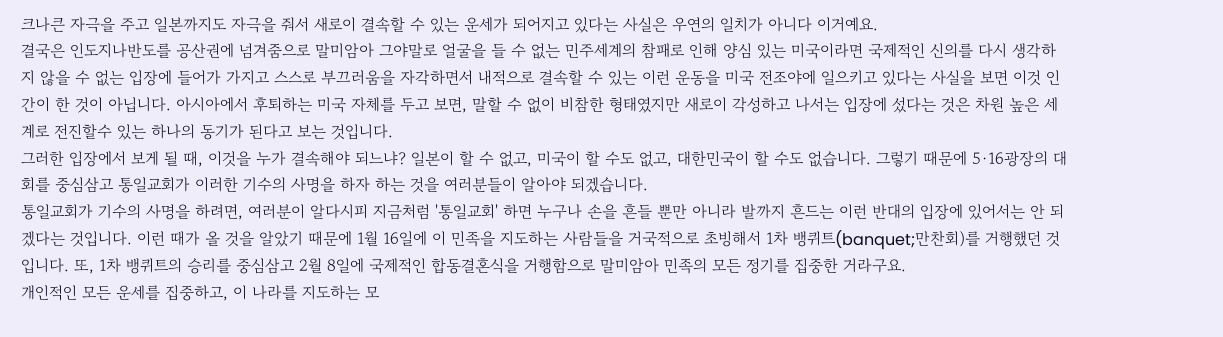크나큰 자극을 주고 일본까지도 자극을 줘서 새로이 결속할 수 있는 운세가 되어지고 있다는 사실은 우연의 일치가 아니다 이거예요.
결국은 인도지나반도를 공산권에 넘겨줌으로 말미암아 그야말로 얼굴을 들 수 없는 민주세계의 참패로 인해 양심 있는 미국이라면 국제적인 신의를 다시 생각하지 않을 수 없는 입장에 들어가 가지고 스스로 부끄러움을 자각하면서 내적으로 결속할 수 있는 이런 운동을 미국 전조야에 일으키고 있다는 사실을 보면 이것 인간이 한 것이 아닙니다. 아시아에서 후퇴하는 미국 자체를 두고 보면, 말할 수 없이 비참한 형태였지만 새로이 각성하고 나서는 입장에 섰다는 것은 차원 높은 세계로 전진할수 있는 하나의 동기가 된다고 보는 것입니다.
그러한 입장에서 보게 될 때, 이것을 누가 결속해야 되느냐? 일본이 할 수 없고, 미국이 할 수도 없고, 대한민국이 할 수도 없습니다. 그렇기 때문에 5·16광장의 대회를 중심삼고 통일교회가 이러한 기수의 사명을 하자 하는 것을 여러분들이 알아야 되겠습니다.
통일교회가 기수의 사명을 하려면, 여러분이 알다시피 지금처럼 '통일교회' 하면 누구나 손을 흔들 뿐만 아니라 발까지 흔드는 이런 반대의 입장에 있어서는 안 되겠다는 것입니다. 이런 때가 올 것을 알았기 때문에 1월 16일에 이 민족을 지도하는 사람들을 거국적으로 초빙해서 1차 뱅퀴트(banquet;만찬회)를 거행했던 것입니다. 또, 1차 뱅퀴트의 승리를 중심삼고 2월 8일에 국제적인 합동결혼식을 거행함으로 말미암아 민족의 모든 정기를 집중한 거라구요.
개인적인 모든 운세를 집중하고, 이 나라를 지도하는 모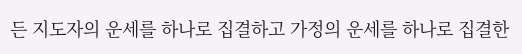든 지도자의 운세를 하나로 집결하고 가정의 운세를 하나로 집결한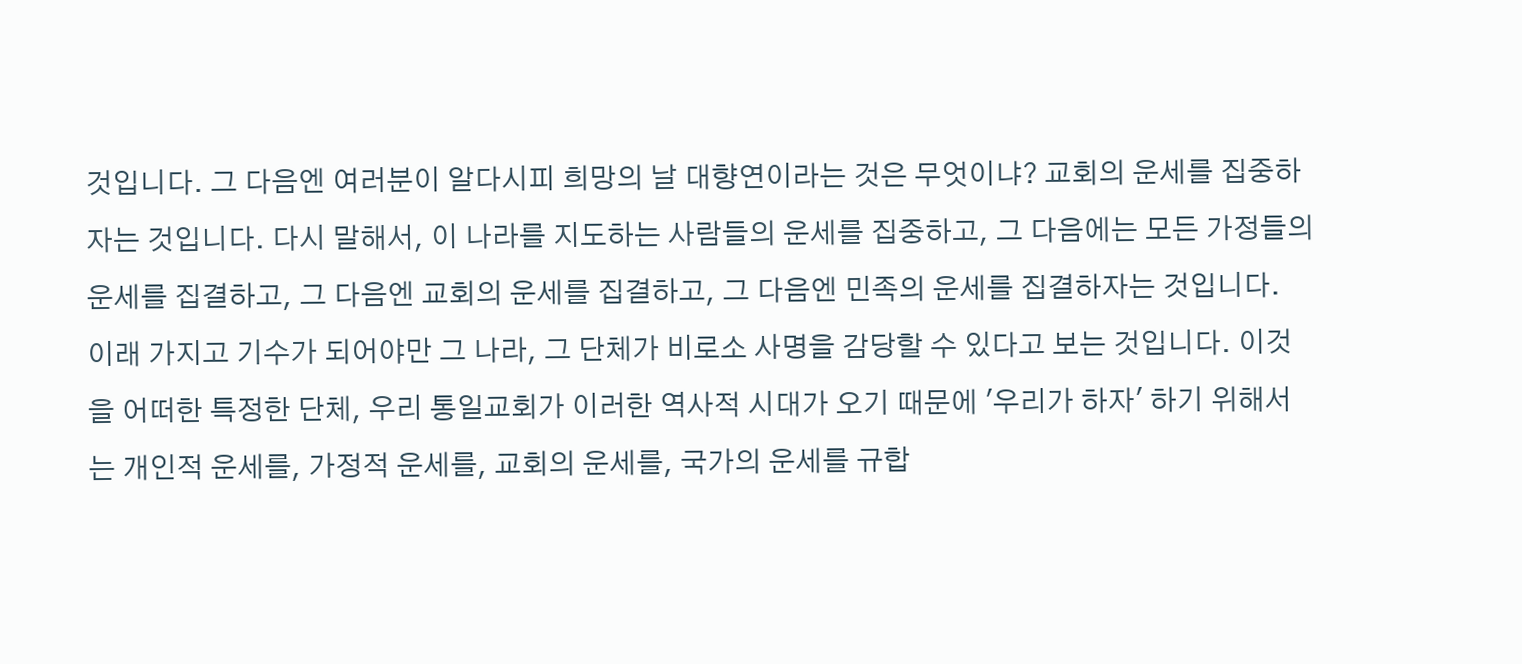것입니다. 그 다음엔 여러분이 알다시피 희망의 날 대향연이라는 것은 무엇이냐? 교회의 운세를 집중하자는 것입니다. 다시 말해서, 이 나라를 지도하는 사람들의 운세를 집중하고, 그 다음에는 모든 가정들의 운세를 집결하고, 그 다음엔 교회의 운세를 집결하고, 그 다음엔 민족의 운세를 집결하자는 것입니다.
이래 가지고 기수가 되어야만 그 나라, 그 단체가 비로소 사명을 감당할 수 있다고 보는 것입니다. 이것을 어떠한 특정한 단체, 우리 통일교회가 이러한 역사적 시대가 오기 때문에 '우리가 하자' 하기 위해서는 개인적 운세를, 가정적 운세를, 교회의 운세를, 국가의 운세를 규합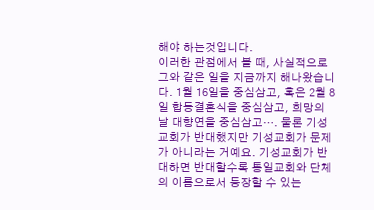해야 하는것입니다.
이러한 관점에서 볼 때, 사실적으로 그와 같은 일을 지금까지 해나왔습니다. 1월 16일을 중심삼고, 혹은 2월 8일 합동결혼식을 중심삼고, 희망의 날 대향연을 중심삼고…. 물론 기성교회가 반대했지만 기성교회가 문제가 아니라는 거예요. 기성교회가 반대하면 반대할수록 통일교회와 단체의 이름으로서 등장할 수 있는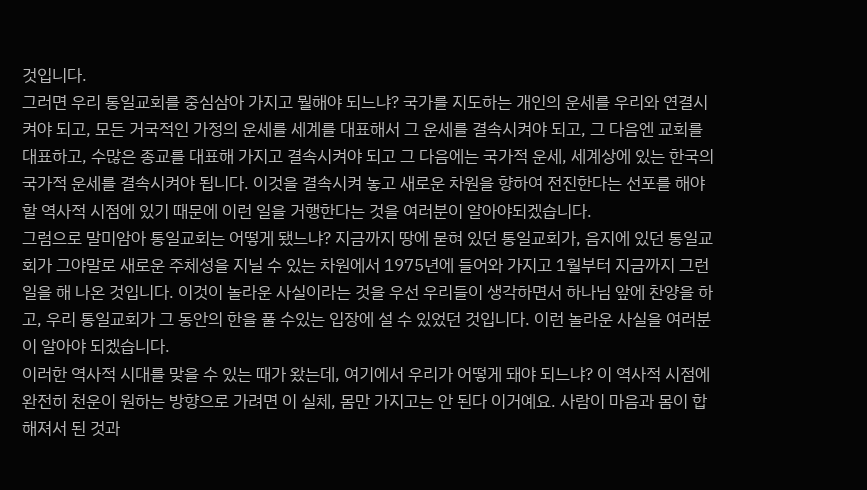것입니다.
그러면 우리 통일교회를 중심삼아 가지고 뭘해야 되느냐? 국가를 지도하는 개인의 운세를 우리와 연결시켜야 되고, 모든 거국적인 가정의 운세를 세계를 대표해서 그 운세를 결속시켜야 되고, 그 다음엔 교회를 대표하고, 수많은 종교를 대표해 가지고 결속시켜야 되고 그 다음에는 국가적 운세, 세계상에 있는 한국의 국가적 운세를 결속시켜야 됩니다. 이것을 결속시켜 놓고 새로운 차원을 향하여 전진한다는 선포를 해야 할 역사적 시점에 있기 때문에 이런 일을 거행한다는 것을 여러분이 알아야되겠습니다.
그럼으로 말미암아 통일교회는 어떻게 됐느냐? 지금까지 땅에 묻혀 있던 통일교회가, 음지에 있던 통일교회가 그야말로 새로운 주체성을 지닐 수 있는 차원에서 1975년에 들어와 가지고 1월부터 지금까지 그런 일을 해 나온 것입니다. 이것이 놀라운 사실이라는 것을 우선 우리들이 생각하면서 하나님 앞에 찬양을 하고, 우리 통일교회가 그 동안의 한을 풀 수있는 입장에 설 수 있었던 것입니다. 이런 놀라운 사실을 여러분이 알아야 되겠습니다.
이러한 역사적 시대를 맞을 수 있는 때가 왔는데, 여기에서 우리가 어떻게 돼야 되느냐? 이 역사적 시점에 완전히 천운이 원하는 방향으로 가려면 이 실체, 몸만 가지고는 안 된다 이거예요. 사람이 마음과 몸이 합해져서 된 것과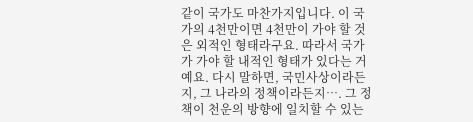같이 국가도 마찬가지입니다. 이 국가의 4천만이면 4천만이 가야 할 것은 외적인 형태라구요. 따라서 국가가 가야 할 내적인 형태가 있다는 거예요. 다시 말하면, 국민사상이라든지, 그 나라의 정책이라든지…. 그 정책이 천운의 방향에 일치할 수 있는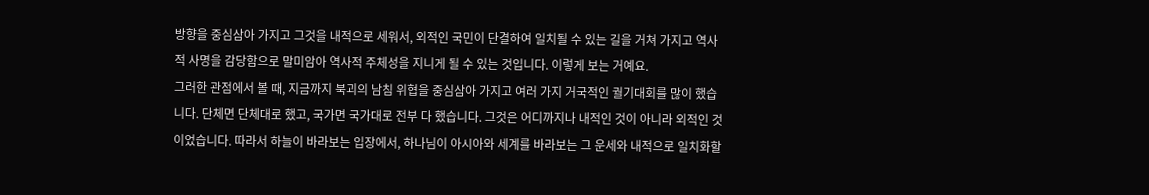방향을 중심삼아 가지고 그것을 내적으로 세워서, 외적인 국민이 단결하여 일치될 수 있는 길을 거쳐 가지고 역사적 사명을 감당함으로 말미암아 역사적 주체성을 지니게 될 수 있는 것입니다. 이렇게 보는 거예요.
그러한 관점에서 볼 때, 지금까지 북괴의 남침 위협을 중심삼아 가지고 여러 가지 거국적인 궐기대회를 많이 했습니다. 단체면 단체대로 했고, 국가면 국가대로 전부 다 했습니다. 그것은 어디까지나 내적인 것이 아니라 외적인 것이었습니다. 따라서 하늘이 바라보는 입장에서, 하나님이 아시아와 세계를 바라보는 그 운세와 내적으로 일치화할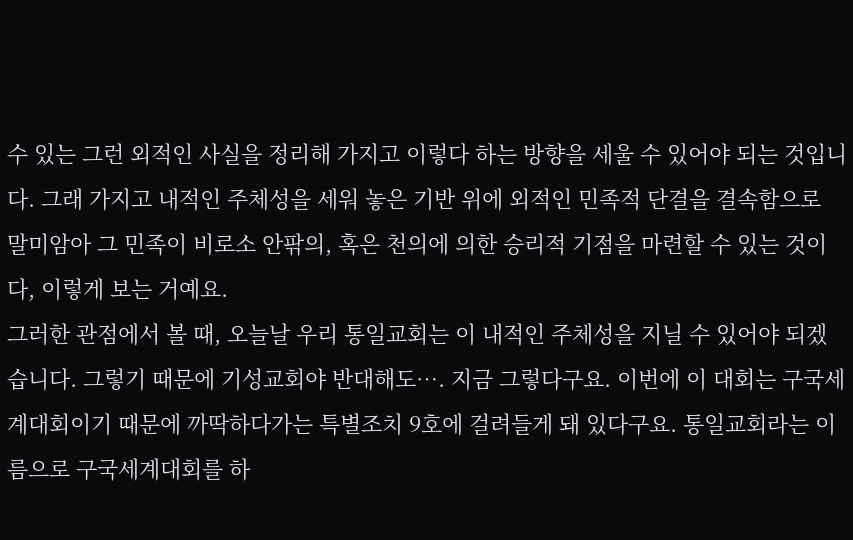수 있는 그런 외적인 사실을 정리해 가지고 이렇다 하는 방향을 세울 수 있어야 되는 것입니다. 그래 가지고 내적인 주체성을 세워 놓은 기반 위에 외적인 민족적 단결을 결속함으로 말미암아 그 민족이 비로소 안팎의, 혹은 천의에 의한 승리적 기점을 마련할 수 있는 것이다, 이렇게 보는 거예요.
그러한 관점에서 볼 때, 오늘날 우리 통일교회는 이 내적인 주체성을 지닐 수 있어야 되겠습니다. 그렇기 때문에 기성교회야 반대해도…. 지금 그렇다구요. 이번에 이 대회는 구국세계대회이기 때문에 까딱하다가는 특별조치 9호에 걸려들게 돼 있다구요. 통일교회라는 이름으로 구국세계대회를 하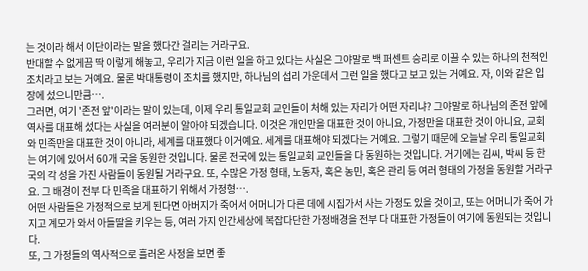는 것이라 해서 이단이라는 말을 했다간 걸리는 거라구요.
반대할 수 없게끔 딱 이렇게 해놓고, 우리가 지금 이런 일을 하고 있다는 사실은 그야말로 백 퍼센트 승리로 이끌 수 있는 하나의 천적인 조치라고 보는 거예요. 물론 박대통령이 조치를 했지만, 하나님의 섭리 가운데서 그런 일을 했다고 보고 있는 거예요. 자, 이와 같은 입장에 섰으니만큼….
그러면, 여기 '존전 앞'이라는 말이 있는데, 이제 우리 통일교회 교인들이 처해 있는 자리가 어떤 자리냐? 그야말로 하나님의 존전 앞에 역사를 대표해 섰다는 사실을 여러분이 알아야 되겠습니다. 이것은 개인만을 대표한 것이 아니요, 가정만을 대표한 것이 아니요, 교회와 민족만을 대표한 것이 아니라, 세계를 대표했다 이거예요. 세계를 대표해야 되겠다는 거예요. 그렇기 때문에 오늘날 우리 통일교회는 여기에 있어서 60개 국을 동원한 것입니다. 물론 전국에 있는 통일교회 교인들을 다 동원하는 것입니다. 거기에는 김씨, 박씨 등 한국의 각 성을 가진 사람들이 동원될 거라구요. 또, 수많은 가정 형태, 노동자, 혹은 농민, 혹은 관리 등 여러 형태의 가정을 동원할 거라구요. 그 배경이 전부 다 민족을 대표하기 위해서 가정형….
어떤 사람들은 가정적으로 보게 된다면 아버지가 죽어서 어머니가 다른 데에 시집가서 사는 가정도 있을 것이고, 또는 어머니가 죽어 가지고 계모가 와서 아들딸을 키우는 등, 여러 가지 인간세상에 복잡다단한 가정배경을 전부 다 대표한 가정들이 여기에 동원되는 것입니다.
또, 그 가정들의 역사적으로 흘러온 사정을 보면 좋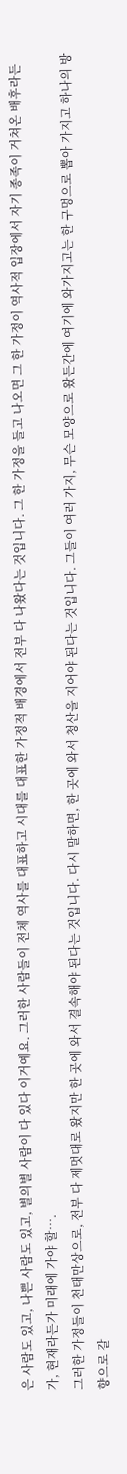은 사람도 있고, 나쁜 사람도 있고, 별의별 사람이 다 있다 이거예요. 그러한 사람들이 전체 역사를 대표하고 시대를 대표한 가정적 배경에서 전부 다 나왔다는 것입니다. 그 한 가정을 들고 나오면 그 한 가정이 역사적 입장에서 자기 종족이 거쳐온 배후라든가, 현재라든가 미래에 가야 할….
그러한 가정들이 천태만상으로, 전부 다 제멋대로 왔지만 한 곳에 와서 결속해야 된다는 것입니다. 다시 말하면, 한 곳에 와서 청산을 지어야 된다는 것입니다. 그들이 여러 가지, 무슨 모양으로 왔든간에 여기에 와가지고는 한 구멍으로 뽑아 가지고 하나의 방향으로 갈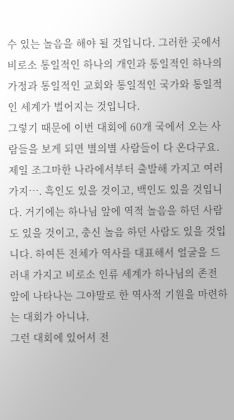수 있는 놀음을 해야 될 것입니다. 그러한 곳에서 비로소 통일적인 하나의 개인과 통일적인 하나의 가정과 통일적인 교회와 통일적인 국가와 통일적인 세계가 벌어지는 것입니다.
그렇기 때문에 이번 대회에 60개 국에서 오는 사람들을 보게 되면 별의별 사람들이 다 온다구요. 제일 조그마한 나라에서부터 출발해 가지고 여러 가지…. 흑인도 있을 것이고, 백인도 있을 것입니다. 거기에는 하나님 앞에 역적 놀음을 하던 사람도 있을 것이고, 충신 놀음 하던 사람도 있을 것입니다. 하여튼 전체가 역사를 대표해서 얼굴을 드러내 가지고 비로소 인류 세계가 하나님의 존전 앞에 나타나는 그야말로 한 역사적 기원을 마련하는 대회가 아니냐.
그런 대회에 있어서 전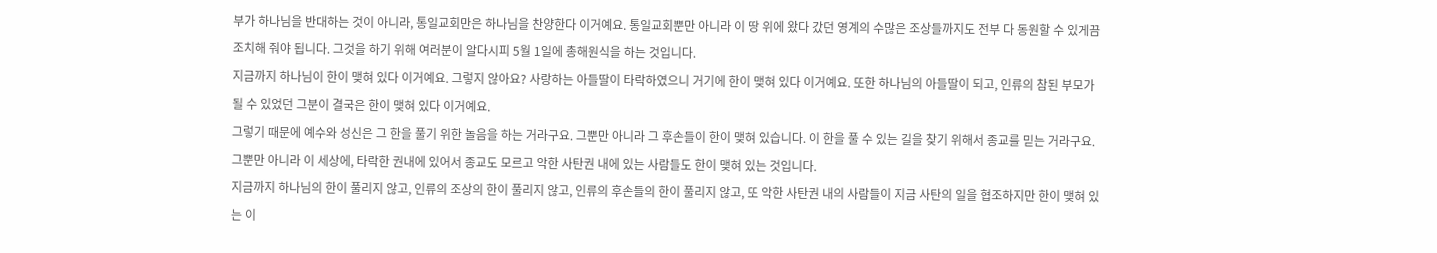부가 하나님을 반대하는 것이 아니라, 통일교회만은 하나님을 찬양한다 이거예요. 통일교회뿐만 아니라 이 땅 위에 왔다 갔던 영계의 수많은 조상들까지도 전부 다 동원할 수 있게끔 조치해 줘야 됩니다. 그것을 하기 위해 여러분이 알다시피 5월 1일에 총해원식을 하는 것입니다.
지금까지 하나님이 한이 맺혀 있다 이거예요. 그렇지 않아요? 사랑하는 아들딸이 타락하였으니 거기에 한이 맺혀 있다 이거예요. 또한 하나님의 아들딸이 되고, 인류의 참된 부모가 될 수 있었던 그분이 결국은 한이 맺혀 있다 이거예요.
그렇기 때문에 예수와 성신은 그 한을 풀기 위한 놀음을 하는 거라구요. 그뿐만 아니라 그 후손들이 한이 맺혀 있습니다. 이 한을 풀 수 있는 길을 찾기 위해서 종교를 믿는 거라구요. 그뿐만 아니라 이 세상에, 타락한 권내에 있어서 종교도 모르고 악한 사탄권 내에 있는 사람들도 한이 맺혀 있는 것입니다.
지금까지 하나님의 한이 풀리지 않고, 인류의 조상의 한이 풀리지 않고, 인류의 후손들의 한이 풀리지 않고, 또 악한 사탄권 내의 사람들이 지금 사탄의 일을 협조하지만 한이 맺혀 있는 이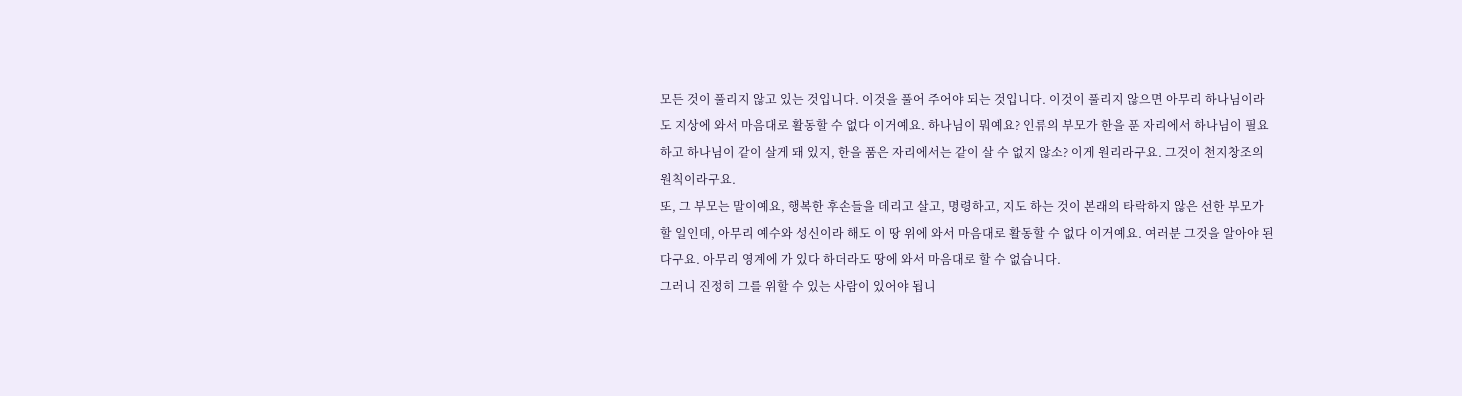모든 것이 풀리지 않고 있는 것입니다. 이것을 풀어 주어야 되는 것입니다. 이것이 풀리지 않으면 아무리 하나님이라도 지상에 와서 마음대로 활동할 수 없다 이거예요. 하나님이 뭐예요? 인류의 부모가 한을 푼 자리에서 하나님이 필요하고 하나님이 같이 살게 돼 있지, 한을 품은 자리에서는 같이 살 수 없지 않소? 이게 원리라구요. 그것이 천지창조의 원칙이라구요.
또, 그 부모는 말이예요, 행복한 후손들을 데리고 살고, 명령하고, 지도 하는 것이 본래의 타락하지 않은 선한 부모가 할 일인데, 아무리 예수와 성신이라 해도 이 땅 위에 와서 마음대로 활동할 수 없다 이거예요. 여러분 그것을 알아야 된다구요. 아무리 영계에 가 있다 하더라도 땅에 와서 마음대로 할 수 없습니다.
그러니 진정히 그를 위할 수 있는 사람이 있어야 됩니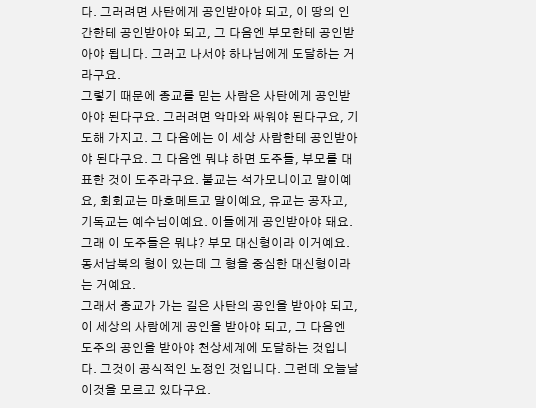다. 그러려면 사탄에게 공인받아야 되고, 이 땅의 인간한테 공인받아야 되고, 그 다음엔 부모한테 공인받아야 됩니다. 그러고 나서야 하나님에게 도달하는 거라구요.
그렇기 때문에 종교를 믿는 사람은 사탄에게 공인받아야 된다구요. 그러려면 악마와 싸워야 된다구요, 기도해 가지고. 그 다음에는 이 세상 사람한테 공인받아야 된다구요. 그 다음엔 뭐냐 하면 도주들, 부모를 대표한 것이 도주라구요. 불교는 석가모니이고 말이예요, 회회교는 마호메트고 말이예요, 유교는 공자고, 기독교는 예수님이예요. 이들에게 공인받아야 돼요. 그래 이 도주들은 뭐냐? 부모 대신형이라 이거예요. 동서남북의 형이 있는데 그 형을 중심한 대신형이라는 거예요.
그래서 종교가 가는 길은 사탄의 공인을 받아야 되고, 이 세상의 사람에게 공인을 받아야 되고, 그 다음엔 도주의 공인을 받아야 천상세계에 도달하는 것입니다. 그것이 공식적인 노정인 것입니다. 그런데 오늘날 이것을 모르고 있다구요.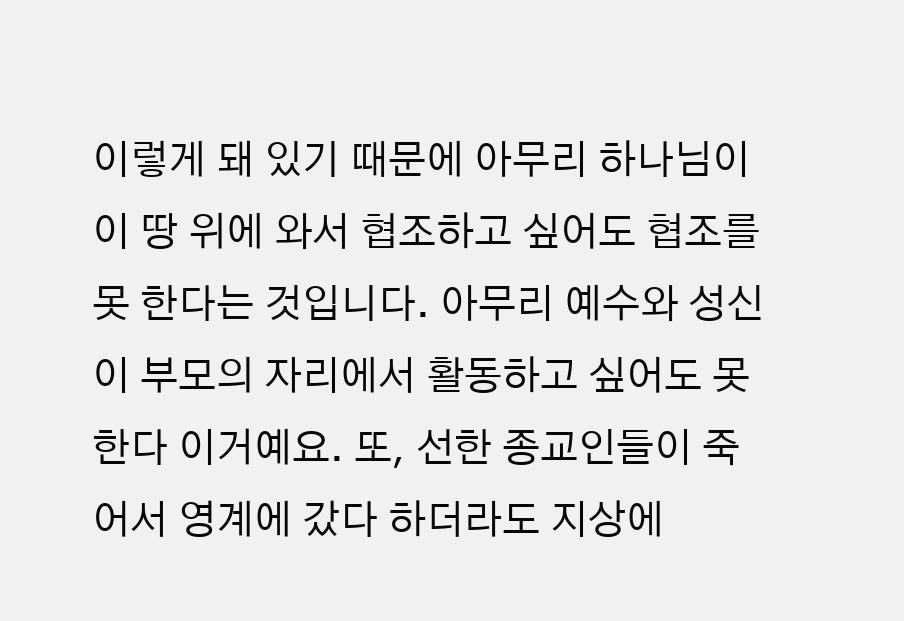이렇게 돼 있기 때문에 아무리 하나님이 이 땅 위에 와서 협조하고 싶어도 협조를 못 한다는 것입니다. 아무리 예수와 성신이 부모의 자리에서 활동하고 싶어도 못 한다 이거예요. 또, 선한 종교인들이 죽어서 영계에 갔다 하더라도 지상에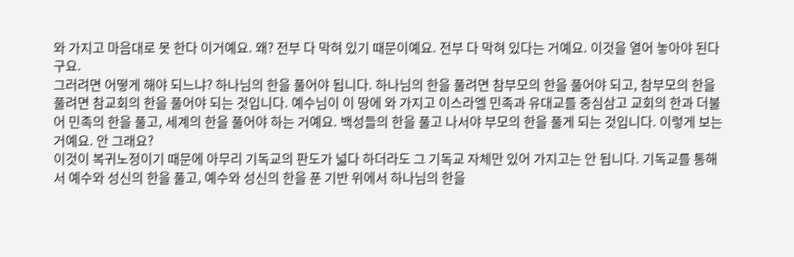와 가지고 마음대로 못 한다 이거예요. 왜? 전부 다 막혀 있기 때문이예요. 전부 다 막혀 있다는 거예요. 이것을 열어 놓아야 된다구요.
그러려면 어떻게 해야 되느냐? 하나님의 한을 풀어야 됩니다. 하나님의 한을 풀려면 참부모의 한을 풀어야 되고, 참부모의 한을 풀려면 참교회의 한을 풀어야 되는 것입니다. 예수님이 이 땅에 와 가지고 이스라엘 민족과 유대교를 중심삼고 교회의 한과 더불어 민족의 한을 풀고, 세계의 한을 풀어야 하는 거예요. 백성들의 한을 풀고 나서야 부모의 한을 풀게 되는 것입니다. 이렇게 보는 거예요. 안 그래요?
이것이 복귀노정이기 때문에 아무리 기독교의 판도가 넓다 하더라도 그 기독교 자체만 있어 가지고는 안 됩니다. 기독교를 통해서 예수와 성신의 한을 풀고, 예수와 성신의 한을 푼 기반 위에서 하나님의 한을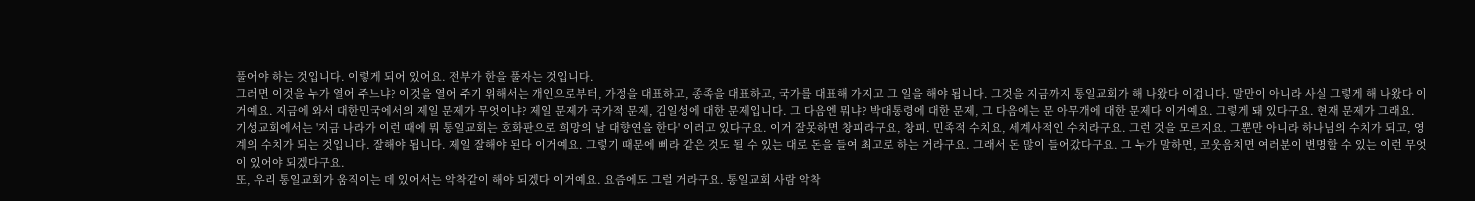풀어야 하는 것입니다. 이렇게 되어 있어요. 전부가 한을 풀자는 것입니다.
그러면 이것을 누가 열어 주느냐? 이것을 열어 주기 위해서는 개인으로부터, 가정을 대표하고, 종족을 대표하고, 국가를 대표해 가지고 그 일을 해야 됩니다. 그것을 지금까지 통일교회가 해 나왔다 이겁니다. 말만이 아니라 사실 그렇게 해 나왔다 이거예요. 지금에 와서 대한민국에서의 제일 문제가 무엇이냐? 제일 문제가 국가적 문제, 김일성에 대한 문제입니다. 그 다음엔 뭐냐? 박대통령에 대한 문제, 그 다음에는 문 아무개에 대한 문제다 이거예요. 그렇게 돼 있다구요. 현재 문제가 그래요.
기성교회에서는 '지금 나라가 이런 때에 뭐 통일교회는 호화판으로 희망의 날 대향연을 한다' 이러고 있다구요. 이거 잘못하면 창피라구요, 창피. 민족적 수치요, 세계사적인 수치라구요. 그런 것을 모르지요. 그뿐만 아니라 하나님의 수치가 되고, 영계의 수치가 되는 것입니다. 잘해야 됩니다. 제일 잘해야 된다 이거예요. 그렇기 때문에 삐라 같은 것도 될 수 있는 대로 돈을 들여 최고로 하는 거라구요. 그래서 돈 많이 들어갔다구요. 그 누가 말하면, 코웃음치면 여러분이 변명할 수 있는 이런 무엇이 있어야 되겠다구요.
또, 우리 통일교회가 움직이는 데 있어서는 악착같이 해야 되겠다 이거예요. 요즘에도 그럴 거라구요. 통일교회 사람 악착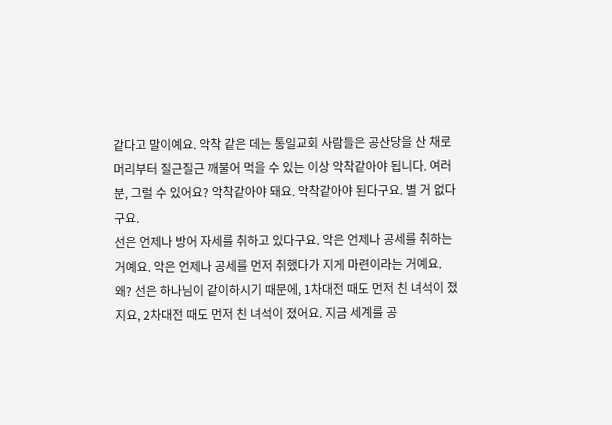같다고 말이예요. 악착 같은 데는 통일교회 사람들은 공산당을 산 채로 머리부터 질근질근 깨물어 먹을 수 있는 이상 악착같아야 됩니다. 여러분, 그럴 수 있어요? 악착같아야 돼요. 악착같아야 된다구요. 별 거 없다구요.
선은 언제나 방어 자세를 취하고 있다구요. 악은 언제나 공세를 취하는 거예요. 악은 언제나 공세를 먼저 취했다가 지게 마련이라는 거예요. 왜? 선은 하나님이 같이하시기 때문에, 1차대전 때도 먼저 친 녀석이 졌지요, 2차대전 때도 먼저 친 녀석이 졌어요. 지금 세계를 공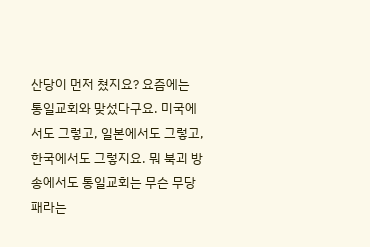산당이 먼저 쳤지요? 요즘에는 통일교회와 맞섰다구요. 미국에서도 그렇고, 일본에서도 그렇고, 한국에서도 그렇지요. 뭐 북괴 방송에서도 통일교회는 무슨 무당 패라는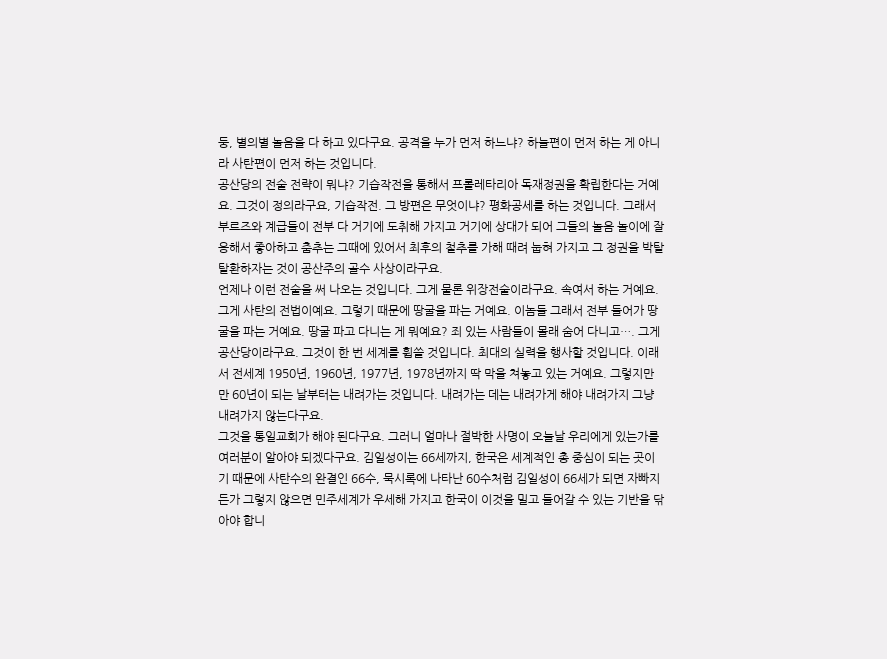둥, 별의별 놀음을 다 하고 있다구요. 공격을 누가 먼저 하느냐? 하늘편이 먼저 하는 게 아니라 사탄편이 먼저 하는 것입니다.
공산당의 전술 전략이 뭐냐? 기습작전을 통해서 프롤레타리아 독재정권을 확립한다는 거예요. 그것이 정의라구요, 기습작전. 그 방편은 무엇이냐? 평화공세를 하는 것입니다. 그래서 부르즈와 계급들이 전부 다 거기에 도취해 가지고 거기에 상대가 되어 그들의 놀음 놀이에 잘 응해서 좋아하고 춤추는 그때에 있어서 최후의 철추를 가해 때려 눕혀 가지고 그 정권을 박탈 탈환하자는 것이 공산주의 골수 사상이라구요.
언제나 이런 전술을 써 나오는 것입니다. 그게 물론 위장전술이라구요. 속여서 하는 거예요. 그게 사탄의 전법이예요. 그렇기 때문에 땅굴을 파는 거예요. 이놈들 그래서 전부 들어가 땅굴을 파는 거예요. 땅굴 파고 다니는 게 뭐예요? 죄 있는 사람들이 몰래 숨어 다니고…. 그게 공산당이라구요. 그것이 한 번 세계를 휩쓸 것입니다. 최대의 실력을 행사할 것입니다. 이래서 전세계 1950년, 1960년, 1977년, 1978년까지 딱 막을 쳐놓고 있는 거예요. 그렇지만 만 60년이 되는 날부터는 내려가는 것입니다. 내려가는 데는 내려가게 해야 내려가지 그냥 내려가지 않는다구요.
그것을 통일교회가 해야 된다구요. 그러니 얼마나 절박한 사명이 오늘날 우리에게 있는가를 여러분이 알아야 되겠다구요. 김일성이는 66세까지, 한국은 세계적인 총 중심이 되는 곳이기 때문에 사탄수의 완결인 66수, 묵시록에 나타난 60수처럼 김일성이 66세가 되면 자빠지든가 그렇지 않으면 민주세계가 우세해 가지고 한국이 이것을 밀고 들어갈 수 있는 기반을 닦아야 합니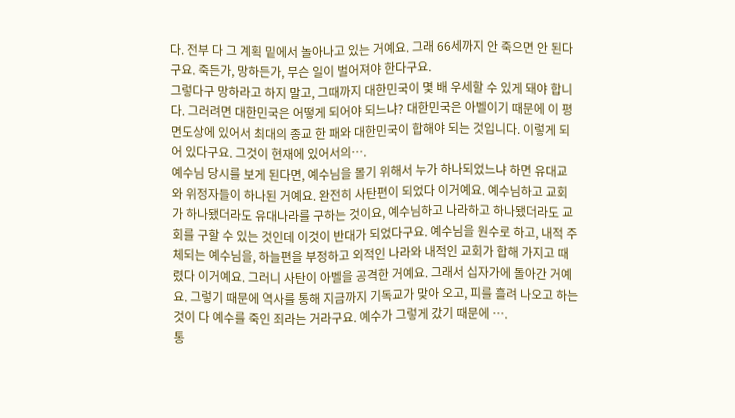다. 전부 다 그 계획 밑에서 놀아나고 있는 거예요. 그래 66세까지 안 죽으면 안 된다구요. 죽든가, 망하든가, 무슨 일이 벌어져야 한다구요.
그렇다구 망하라고 하지 말고, 그때까지 대한민국이 몇 배 우세할 수 있게 돼야 합니다. 그러려면 대한민국은 어떻게 되어야 되느냐? 대한민국은 아벨이기 때문에 이 평면도상에 있어서 최대의 종교 한 패와 대한민국이 합해야 되는 것입니다. 이렇게 되어 있다구요. 그것이 현재에 있어서의….
예수님 당시를 보게 된다면, 예수님을 몰기 위해서 누가 하나되었느냐 하면 유대교와 위정자들이 하나된 거예요. 완전히 사탄편이 되었다 이거예요. 예수님하고 교회가 하나됐더라도 유대나라를 구하는 것이요, 예수님하고 나라하고 하나됐더라도 교회를 구할 수 있는 것인데 이것이 반대가 되었다구요. 예수님을 원수로 하고, 내적 주체되는 예수님을, 하늘편을 부정하고 외적인 나라와 내적인 교회가 합해 가지고 때렸다 이거예요. 그러니 사탄이 아벨을 공격한 거예요. 그래서 십자가에 돌아간 거예요. 그렇기 때문에 역사를 통해 지금까지 기독교가 맞아 오고, 피를 흘려 나오고 하는 것이 다 예수를 죽인 죄라는 거라구요. 예수가 그렇게 갔기 때문에 ….
통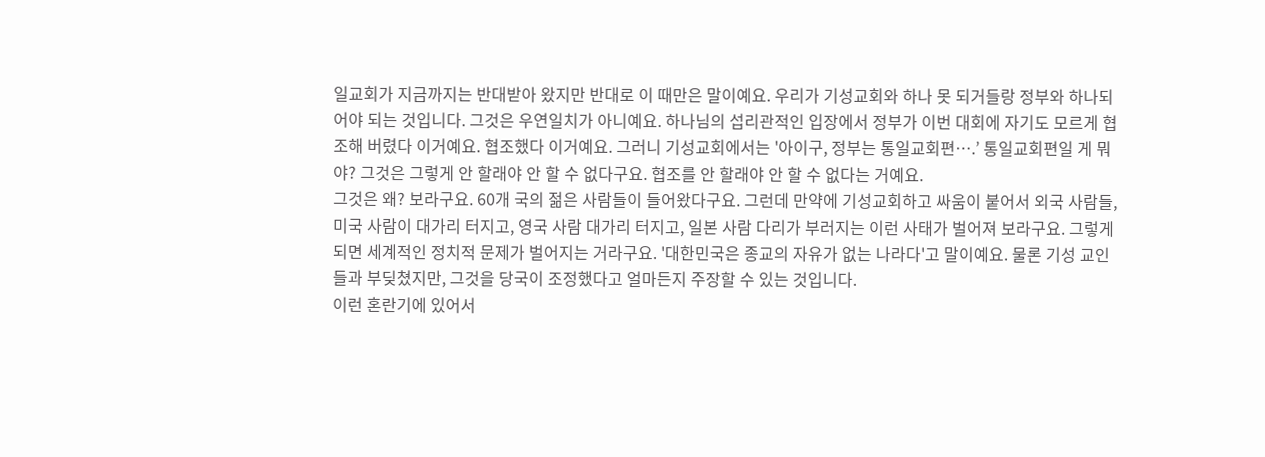일교회가 지금까지는 반대받아 왔지만 반대로 이 때만은 말이예요. 우리가 기성교회와 하나 못 되거들랑 정부와 하나되어야 되는 것입니다. 그것은 우연일치가 아니예요. 하나님의 섭리관적인 입장에서 정부가 이번 대회에 자기도 모르게 협조해 버렸다 이거예요. 협조했다 이거예요. 그러니 기성교회에서는 '아이구, 정부는 통일교회편….’ 통일교회편일 게 뭐야? 그것은 그렇게 안 할래야 안 할 수 없다구요. 협조를 안 할래야 안 할 수 없다는 거예요.
그것은 왜? 보라구요. 60개 국의 젊은 사람들이 들어왔다구요. 그런데 만약에 기성교회하고 싸움이 붙어서 외국 사람들, 미국 사람이 대가리 터지고, 영국 사람 대가리 터지고, 일본 사람 다리가 부러지는 이런 사태가 벌어져 보라구요. 그렇게 되면 세계적인 정치적 문제가 벌어지는 거라구요. '대한민국은 종교의 자유가 없는 나라다'고 말이예요. 물론 기성 교인들과 부딪쳤지만, 그것을 당국이 조정했다고 얼마든지 주장할 수 있는 것입니다.
이런 혼란기에 있어서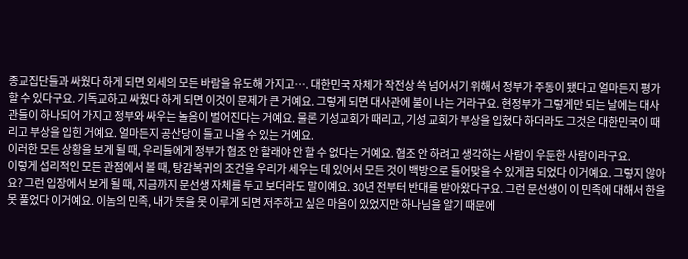종교집단들과 싸웠다 하게 되면 외세의 모든 바람을 유도해 가지고…. 대한민국 자체가 작전상 쓱 넘어서기 위해서 정부가 주동이 됐다고 얼마든지 평가할 수 있다구요. 기독교하고 싸웠다 하게 되면 이것이 문제가 큰 거예요. 그렇게 되면 대사관에 불이 나는 거라구요. 현정부가 그렇게만 되는 날에는 대사관들이 하나되어 가지고 정부와 싸우는 놀음이 벌어진다는 거예요. 물론 기성교회가 때리고, 기성 교회가 부상을 입혔다 하더라도 그것은 대한민국이 때리고 부상을 입힌 거예요. 얼마든지 공산당이 들고 나올 수 있는 거예요.
이러한 모든 상황을 보게 될 때, 우리들에게 정부가 협조 안 할래야 안 할 수 없다는 거예요. 협조 안 하려고 생각하는 사람이 우둔한 사람이라구요.
이렇게 섭리적인 모든 관점에서 볼 때, 탕감복귀의 조건을 우리가 세우는 데 있어서 모든 것이 백방으로 들어맞을 수 있게끔 되었다 이거예요. 그렇지 않아요? 그런 입장에서 보게 될 때, 지금까지 문선생 자체를 두고 보더라도 말이예요. 30년 전부터 반대를 받아왔다구요. 그런 문선생이 이 민족에 대해서 한을 못 풀었다 이거예요. 이놈의 민족, 내가 뜻을 못 이루게 되면 저주하고 싶은 마음이 있었지만 하나님을 알기 때문에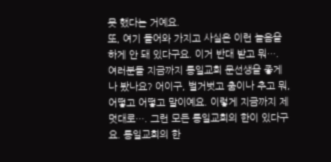못 했다는 거예요.
또, 여기 들어와 가지고 사실은 이런 놀음을 하게 안 돼 있다구요. 이거 반대 받고 뭐…. 여러분들 지금까지 통일교회 문선생을 좋게나 봤나요? 어이구, 벌거벗고 춤이나 추고 뭐, 어떻고 어떻고 말이예요. 이렇게 지금까지 제멋대로…. 그런 모든 통일교회의 한이 있다구요. 통일교회의 한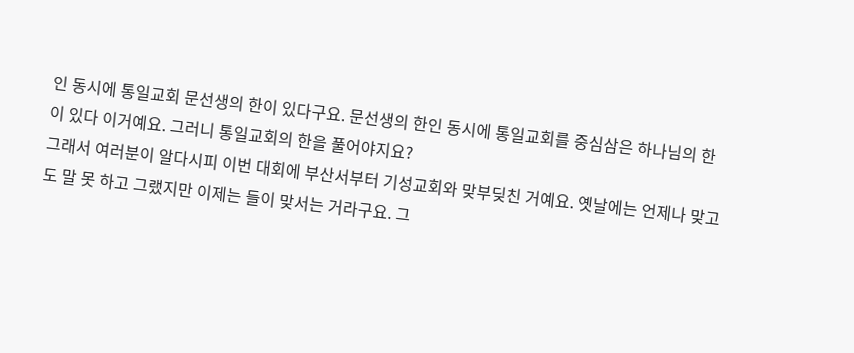인 동시에 통일교회 문선생의 한이 있다구요. 문선생의 한인 동시에 통일교회를 중심삼은 하나님의 한이 있다 이거예요. 그러니 통일교회의 한을 풀어야지요?
그래서 여러분이 알다시피 이번 대회에 부산서부터 기성교회와 맞부딪친 거예요. 옛날에는 언제나 맞고도 말 못 하고 그랬지만 이제는 들이 맞서는 거라구요. 그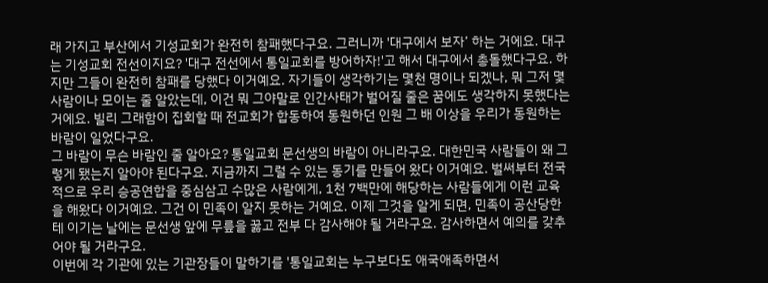래 가지고 부산에서 기성교회가 완전히 참패했다구요. 그러니까 '대구에서 보자’ 하는 거에요. 대구는 기성교회 전선이지요? '대구 전선에서 통일교회를 방어하자!'고 해서 대구에서 총돌했다구요. 하지만 그들이 완전히 참패를 당했다 이거예요. 자기들이 생각하기는 몇천 명이나 되겠나, 뭐 그저 몇 사람이나 모이는 줄 알았는데, 이건 뭐 그야말로 인간사태가 벌어질 줄은 꿈에도 생각하지 못했다는 거에요. 빌리 그래함이 집회할 때 전교회가 합동하여 동원하던 인원 그 배 이상을 우리가 동원하는 바람이 일었다구요.
그 바람이 무슨 바람인 줄 알아요? 통일교회 문선생의 바람이 아니라구요. 대한민국 사람들이 왜 그렇게 됐는지 알아야 된다구요. 지금까지 그럴 수 있는 동기를 만들어 왔다 이거예요. 벌써부터 전국적으로 우리 승공연합을 중심삼고 수많은 사람에게, 1천 7백만에 해당하는 사람들에게 이런 교육을 해왔다 이거예요. 그건 이 민족이 알지 못하는 거예요. 이제 그것을 알게 되면, 민족이 공산당한테 이기는 날에는 문선생 앞에 무릎을 꿇고 전부 다 감사해야 될 거라구요. 감사하면서 예의를 갖추어야 될 거라구요.
이번에 각 기관에 있는 기관장들이 말하기를 '통일교회는 누구보다도 애국애족하면서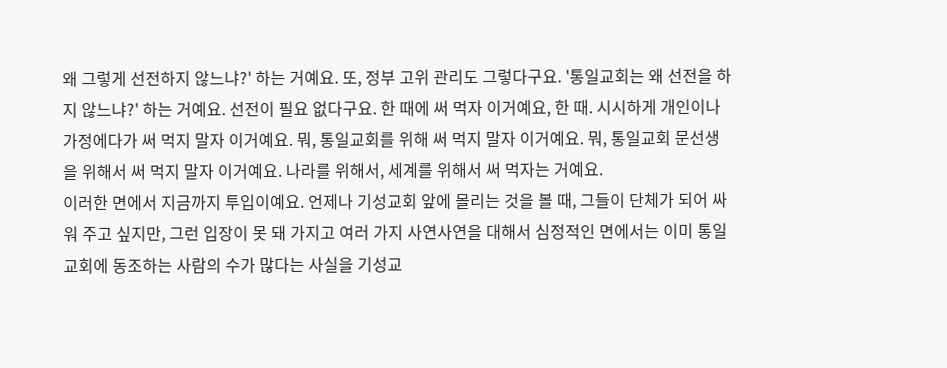왜 그렇게 선전하지 않느냐?' 하는 거예요. 또, 정부 고위 관리도 그렇다구요. '통일교회는 왜 선전을 하지 않느냐?' 하는 거예요. 선전이 필요 없다구요. 한 때에 써 먹자 이거예요, 한 때. 시시하게 개인이나 가정에다가 써 먹지 말자 이거예요. 뭐, 통일교회를 위해 써 먹지 말자 이거예요. 뭐, 통일교회 문선생을 위해서 써 먹지 말자 이거예요. 나라를 위해서, 세계를 위해서 써 먹자는 거예요.
이러한 면에서 지금까지 투입이예요. 언제나 기성교회 앞에 몰리는 것을 볼 때, 그들이 단체가 되어 싸워 주고 싶지만, 그런 입장이 못 돼 가지고 여러 가지 사연사연을 대해서 심정적인 면에서는 이미 통일교회에 동조하는 사람의 수가 많다는 사실을 기성교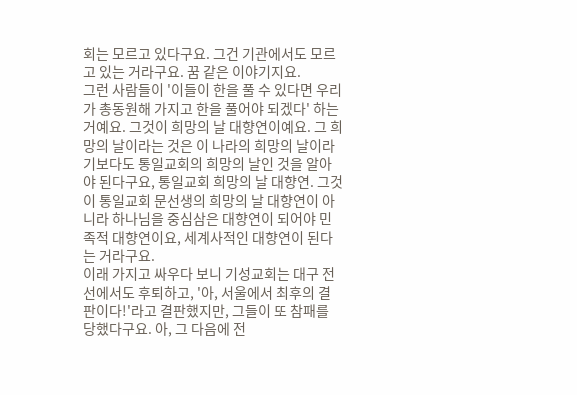회는 모르고 있다구요. 그건 기관에서도 모르고 있는 거라구요. 꿈 같은 이야기지요.
그런 사람들이 '이들이 한을 풀 수 있다면 우리가 총동원해 가지고 한을 풀어야 되겠다' 하는 거예요. 그것이 희망의 날 대향연이예요. 그 희망의 날이라는 것은 이 나라의 희망의 날이라기보다도 통일교회의 희망의 날인 것을 알아야 된다구요, 통일교회 희망의 날 대향연. 그것이 통일교회 문선생의 희망의 날 대향연이 아니라 하나님을 중심삼은 대향연이 되어야 민족적 대향연이요, 세계사적인 대향연이 된다는 거라구요.
이래 가지고 싸우다 보니 기성교회는 대구 전선에서도 후퇴하고, '아, 서울에서 최후의 결판이다!'라고 결판했지만, 그들이 또 참패를 당했다구요. 아, 그 다음에 전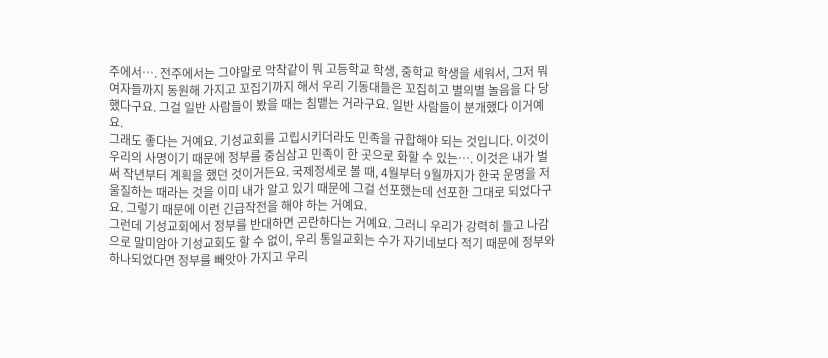주에서…. 전주에서는 그야말로 악착같이 뭐 고등학교 학생, 중학교 학생을 세워서, 그저 뭐 여자들까지 동원해 가지고 꼬집기까지 해서 우리 기동대들은 꼬집히고 별의별 놀음을 다 당했다구요. 그걸 일반 사람들이 봤을 때는 침뱉는 거라구요. 일반 사람들이 분개했다 이거예요.
그래도 좋다는 거예요. 기성교회를 고립시키더라도 민족을 규합해야 되는 것입니다. 이것이 우리의 사명이기 때문에 정부를 중심삼고 민족이 한 곳으로 화할 수 있는…. 이것은 내가 벌써 작년부터 계획을 했던 것이거든요. 국제정세로 볼 때, 4월부터 9월까지가 한국 운명을 저울질하는 때라는 것을 이미 내가 알고 있기 때문에 그걸 선포했는데 선포한 그대로 되었다구요. 그렇기 때문에 이런 긴급작전을 해야 하는 거예요.
그런데 기성교회에서 정부를 반대하면 곤란하다는 거예요. 그러니 우리가 강력히 들고 나감으로 말미암아 기성교회도 할 수 없이, 우리 통일교회는 수가 자기네보다 적기 때문에 정부와 하나되었다면 정부를 빼앗아 가지고 우리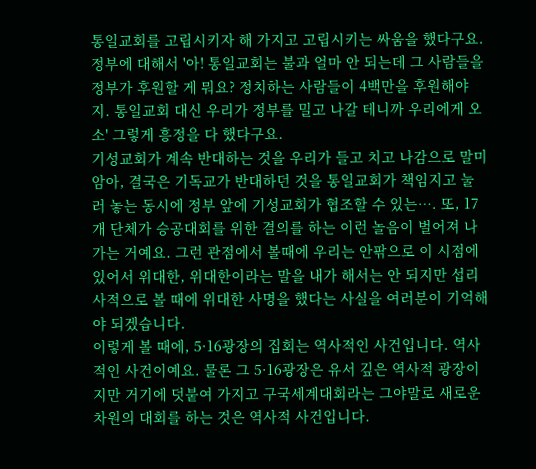통일교회를 고립시키자 해 가지고 고립시키는 싸움을 했다구요. 정부에 대해서 '아! 통일교회는 불과 얼마 안 되는데 그 사람들을 정부가 후원할 게 뭐요? 정치하는 사람들이 4백만을 후원해야지. 통일교회 대신 우리가 정부를 밀고 나갈 테니까 우리에게 오소' 그렇게 흥정을 다 했다구요.
기성교회가 계속 반대하는 것을 우리가 들고 치고 나감으로 말미암아, 결국은 기독교가 반대하던 것을 통일교회가 책임지고 눌러 놓는 동시에 정부 앞에 기성교회가 협조할 수 있는…. 또, 17개 단체가 승공대회를 위한 결의를 하는 이런 놀음이 벌어져 나가는 거예요. 그런 관점에서 볼때에 우리는 안팎으로 이 시점에 있어서 위대한, 위대한이라는 말을 내가 해서는 안 되지만 섭리사적으로 볼 때에 위대한 사명을 했다는 사실을 여러분이 기억해야 되겠습니다.
이렇게 볼 때에, 5·16광장의 집회는 역사적인 사건입니다. 역사적인 사건이예요. 물론 그 5·16광장은 유서 깊은 역사적 광장이지만 거기에 덧붙여 가지고 구국세계대회라는 그야말로 새로운 차원의 대회를 하는 것은 역사적 사건입니다.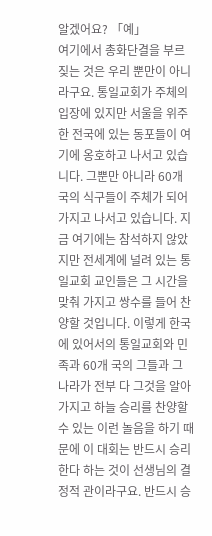알겠어요? 「예」
여기에서 총화단결을 부르짖는 것은 우리 뿐만이 아니라구요. 통일교회가 주체의 입장에 있지만 서울을 위주한 전국에 있는 동포들이 여기에 옹호하고 나서고 있습니다. 그뿐만 아니라 60개 국의 식구들이 주체가 되어 가지고 나서고 있습니다. 지금 여기에는 참석하지 않았지만 전세계에 널려 있는 통일교회 교인들은 그 시간을 맞춰 가지고 쌍수를 들어 찬양할 것입니다. 이렇게 한국에 있어서의 통일교회와 민족과 60개 국의 그들과 그 나라가 전부 다 그것을 알아 가지고 하늘 승리를 찬양할 수 있는 이런 놀음을 하기 때문에 이 대회는 반드시 승리한다 하는 것이 선생님의 결정적 관이라구요. 반드시 승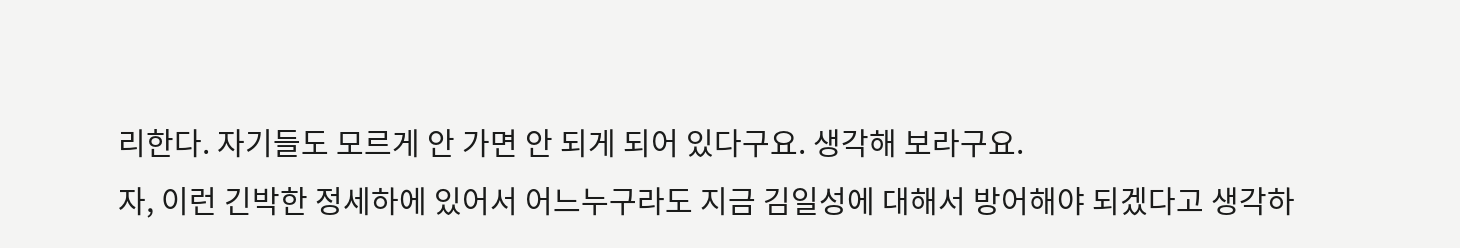리한다. 자기들도 모르게 안 가면 안 되게 되어 있다구요. 생각해 보라구요.
자, 이런 긴박한 정세하에 있어서 어느누구라도 지금 김일성에 대해서 방어해야 되겠다고 생각하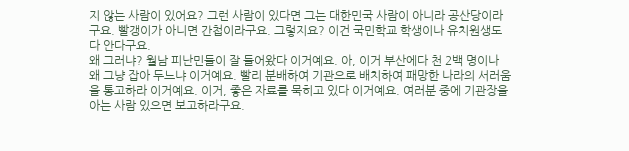지 않는 사람이 있어요? 그런 사람이 있다면 그는 대한민국 사람이 아니라 공산당이라구요. 빨갱이가 아니면 간첩이라구요. 그렇지요? 이건 국민학교 학생이나 유치원생도 다 안다구요.
왜 그러냐? 월남 피난민들이 잘 들어왔다 이거예요. 아, 이거 부산에다 천 2백 명이나 왜 그냥 잡아 두느냐 이거예요. 빨리 분배하여 기관으로 배치하여 패망한 나라의 서러움을 통고하라 이거예요. 이거, 좋은 자료를 묵히고 있다 이거예요. 여러분 중에 기관장을 아는 사람 있으면 보고하라구요.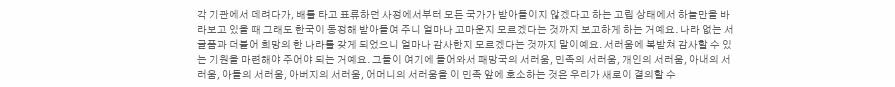각 기관에서 데려다가, 배를 타고 표류하던 사정에서부터 모든 국가가 받아들이지 않겠다고 하는 고립 상태에서 하늘만을 바라보고 있을 때 그래도 한국이 동정해 받아들여 주니 얼마나 고마운지 모르겠다는 것까지 보고하게 하는 거예요. 나라 없는 서글픔과 더불어 희망의 한 나라를 갖게 되었으니 얼마나 감사한지 모르겠다는 것까지 말이예요. 서러움에 복받쳐 감사할 수 있는 기원을 마련해야 주어야 되는 거예요. 그들이 여기에 들어와서 패망국의 서러움, 민족의 서러움, 개인의 서러움, 아내의 서러움, 아들의 서러움, 아버지의 서러움, 어머니의 서러움을 이 민족 앞에 호소하는 것은 우리가 새로이 결의할 수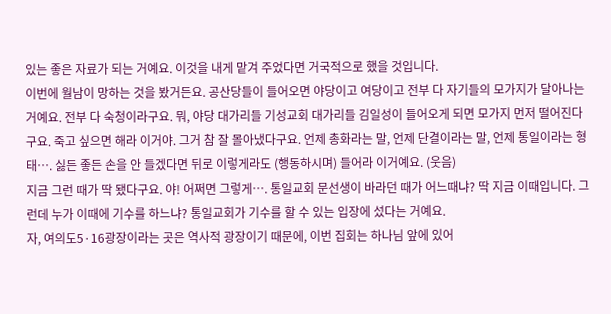있는 좋은 자료가 되는 거예요. 이것을 내게 맡겨 주었다면 거국적으로 했을 것입니다.
이번에 월남이 망하는 것을 봤거든요. 공산당들이 들어오면 야당이고 여당이고 전부 다 자기들의 모가지가 달아나는 거예요. 전부 다 숙청이라구요. 뭐, 야당 대가리들 기성교회 대가리들 김일성이 들어오게 되면 모가지 먼저 떨어진다구요. 죽고 싶으면 해라 이거야. 그거 참 잘 몰아냈다구요. 언제 총화라는 말, 언제 단결이라는 말, 언제 통일이라는 형태…. 싫든 좋든 손을 안 들겠다면 뒤로 이렇게라도 (행동하시며) 들어라 이거예요. (웃음)
지금 그런 때가 딱 됐다구요. 야! 어쩌면 그렇게…. 통일교회 문선생이 바라던 때가 어느때냐? 딱 지금 이때입니다. 그런데 누가 이때에 기수를 하느냐? 통일교회가 기수를 할 수 있는 입장에 섰다는 거예요.
자, 여의도5·16광장이라는 곳은 역사적 광장이기 때문에, 이번 집회는 하나님 앞에 있어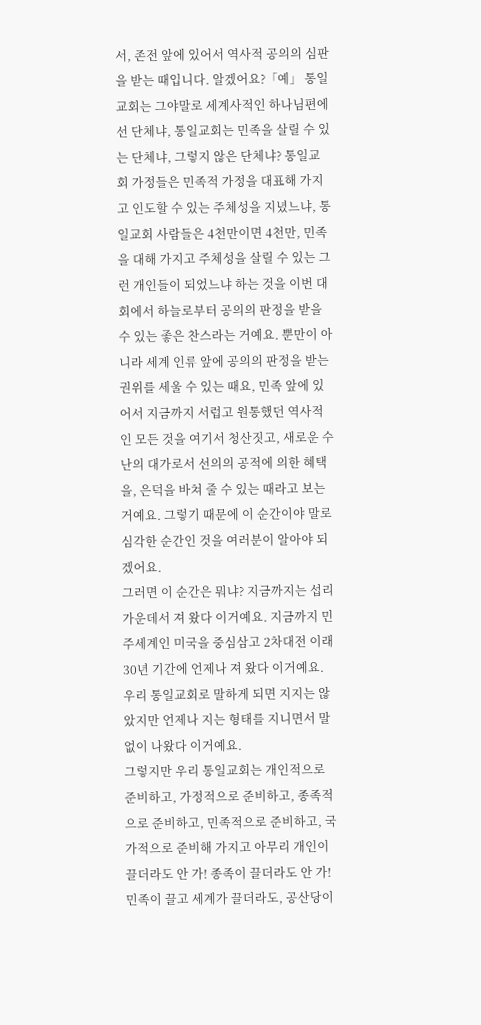서, 존전 앞에 있어서 역사적 공의의 심판을 받는 때입니다. 알겠어요?「예」 통일교회는 그야말로 세계사적인 하나님편에선 단체냐, 통일교회는 민족을 살릴 수 있는 단체냐, 그렇지 않은 단체냐? 통일교회 가정들은 민족적 가정을 대표해 가지고 인도할 수 있는 주체성을 지녔느냐, 통일교회 사람들은 4천만이면 4천만, 민족을 대해 가지고 주체성을 살릴 수 있는 그런 개인들이 되었느냐 하는 것을 이번 대회에서 하늘로부터 공의의 판정을 받을 수 있는 좋은 찬스라는 거예요. 뿐만이 아니라 세계 인류 앞에 공의의 판정을 받는 권위를 세울 수 있는 때요, 민족 앞에 있어서 지금까지 서럽고 원통했던 역사적인 모든 것을 여기서 청산짓고, 새로운 수난의 대가로서 선의의 공적에 의한 혜택을, 은덕을 바쳐 줄 수 있는 때라고 보는 거예요. 그렇기 때문에 이 순간이야 말로 심각한 순간인 것을 여러분이 알아야 되겠어요.
그러면 이 순간은 뭐냐? 지금까지는 섭리 가운데서 져 왔다 이거예요. 지금까지 민주세계인 미국을 중심삼고 2차대전 이래 30년 기간에 언제나 져 왔다 이거예요. 우리 통일교회로 말하게 되면 지지는 않았지만 언제나 지는 형태를 지니면서 말없이 나왔다 이거예요.
그렇지만 우리 통일교회는 개인적으로 준비하고, 가정적으로 준비하고, 종족적으로 준비하고, 민족적으로 준비하고, 국가적으로 준비해 가지고 아무리 개인이 끌더라도 안 가! 종족이 끌더라도 안 가! 민족이 끌고 세계가 끌더라도, 공산당이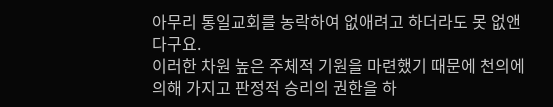아무리 통일교회를 농락하여 없애려고 하더라도 못 없앤다구요.
이러한 차원 높은 주체적 기원을 마련했기 때문에 천의에 의해 가지고 판정적 승리의 권한을 하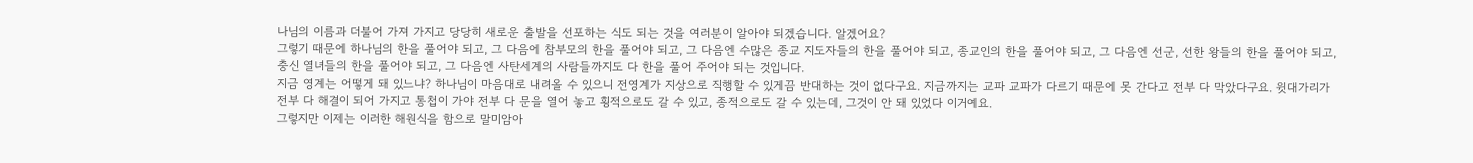나님의 이름과 더불어 가져 가지고 당당히 새로운 출발을 선포하는 식도 되는 것을 여러분이 알아야 되겠습니다. 알겠어요?
그렇기 때문에 하나님의 한을 풀어야 되고, 그 다음에 참부모의 한을 풀어야 되고, 그 다음엔 수많은 종교 지도자들의 한을 풀어야 되고, 종교인의 한을 풀어야 되고, 그 다음엔 선군, 선한 왕들의 한을 풀어야 되고, 충신 열녀들의 한을 풀어야 되고, 그 다음엔 사탄세계의 사람들까지도 다 한을 풀어 주어야 되는 것입니다.
지금 영계는 어떻게 돼 있느냐? 하나님이 마음대로 내려올 수 있으니 전영계가 지상으로 직행할 수 있게끔 반대하는 것이 없다구요. 지금까지는 교파 교파가 다르기 때문에 못 간다고 전부 다 막았다구요. 윗대가리가 전부 다 해결이 되어 가지고 통첩이 가야 전부 다 문을 열어 놓고 횡적으로도 갈 수 있고, 종적으로도 갈 수 있는데, 그것이 안 돼 있었다 이거예요.
그렇지만 이제는 이러한 해원식을 함으로 말미암아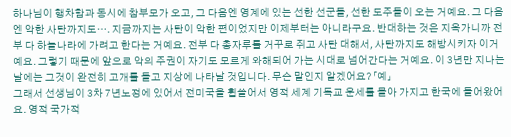하나님이 행차함과 동시에 참부모가 오고, 그 다음엔 영계에 있는 선한 선군들, 선한 도주들이 오는 거예요. 그 다음엔 악한 사탄까지도…. 지금까지는 사탄이 악한 편이었지만 이제부터는 아니라구요. 반대하는 것은 지옥가니까 전부 다 하늘나라에 가려고 한다는 거예요. 전부 다 총자루를 거꾸로 쥐고 사탄 대해서, 사탄까지도 해방시키자 이거예요. 그렇기 때문에 앞으로 악의 주권이 자기도 모르게 와해되어 가는 시대로 넘어간다는 거예요. 이 3년만 지나는 날에는 그것이 완전히 고개를 들고 지상에 나타날 것입니다. 무슨 말인지 알겠어요?「예」
그래서 선생님이 3차 7년노정에 있어서 전미국을 휩쓸어서 영적 세계 기독교 운세를 몰아 가지고 한국에 들어왔어요. 영적 국가적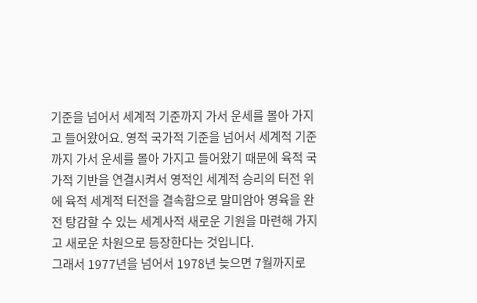기준을 넘어서 세계적 기준까지 가서 운세를 몰아 가지고 들어왔어요. 영적 국가적 기준을 넘어서 세계적 기준까지 가서 운세를 몰아 가지고 들어왔기 때문에 육적 국가적 기반을 연결시켜서 영적인 세계적 승리의 터전 위에 육적 세계적 터전을 결속함으로 말미암아 영육을 완전 탕감할 수 있는 세계사적 새로운 기원을 마련해 가지고 새로운 차원으로 등장한다는 것입니다.
그래서 1977년을 넘어서 1978년 늦으면 7월까지로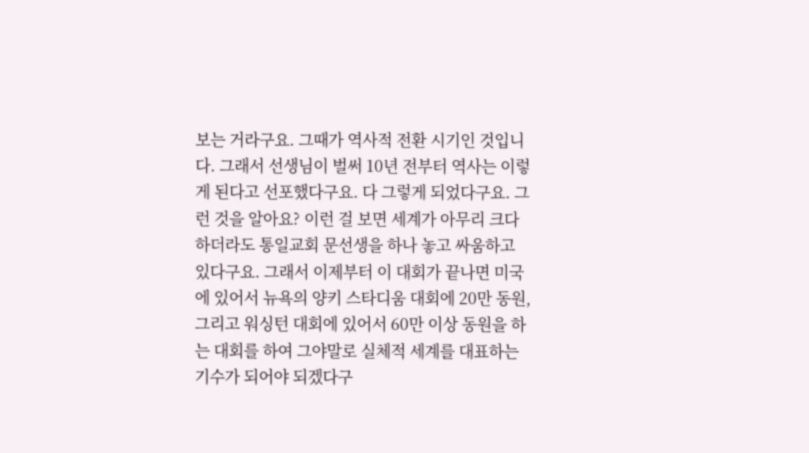보는 거라구요. 그때가 역사적 전환 시기인 것입니다. 그래서 선생님이 벌써 10년 전부터 역사는 이렇게 된다고 선포했다구요. 다 그렇게 되었다구요. 그런 것을 알아요? 이런 걸 보면 세계가 아무리 크다 하더라도 통일교회 문선생을 하나 놓고 싸움하고 있다구요. 그래서 이제부터 이 대회가 끝나면 미국에 있어서 뉴욕의 양키 스타디움 대회에 20만 동원, 그리고 워싱턴 대회에 있어서 60만 이상 동원을 하는 대회를 하여 그야말로 실체적 세계를 대표하는 기수가 되어야 되겠다구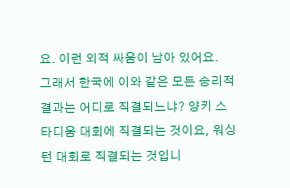요. 이런 외적 싸움이 남아 있어요.
그래서 한국에 이와 같은 모든 승리적 결과는 어디로 직결되느냐? 양키 스타디움 대회에 직결되는 것이요, 워싱턴 대회로 직결되는 것입니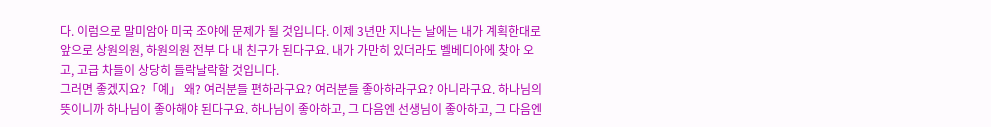다. 이럼으로 말미암아 미국 조야에 문제가 될 것입니다. 이제 3년만 지나는 날에는 내가 계획한대로 앞으로 상원의원, 하원의원 전부 다 내 친구가 된다구요. 내가 가만히 있더라도 벨베디아에 찾아 오고, 고급 차들이 상당히 들락날락할 것입니다.
그러면 좋겠지요?「예」 왜? 여러분들 편하라구요? 여러분들 좋아하라구요? 아니라구요. 하나님의 뜻이니까 하나님이 좋아해야 된다구요. 하나님이 좋아하고, 그 다음엔 선생님이 좋아하고, 그 다음엔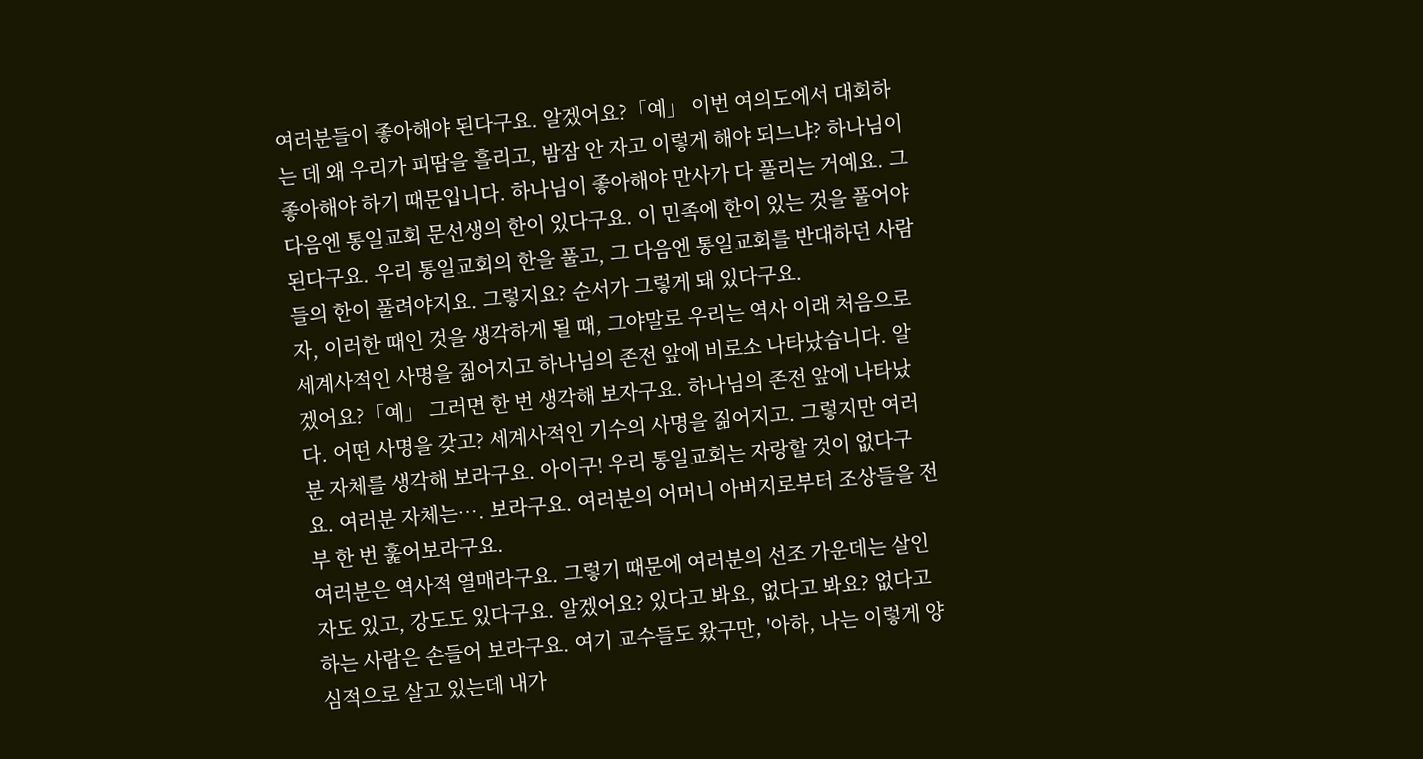여러분들이 좋아해야 된다구요. 알겠어요?「예」 이번 여의도에서 대회하는 데 왜 우리가 피땀을 흘리고, 밤잠 안 자고 이렇게 해야 되느냐? 하나님이 좋아해야 하기 때문입니다. 하나님이 좋아해야 만사가 다 풀리는 거예요. 그 다음엔 통일교회 문선생의 한이 있다구요. 이 민족에 한이 있는 것을 풀어야 된다구요. 우리 통일교회의 한을 풀고, 그 다음엔 통일교회를 반대하던 사람들의 한이 풀려야지요. 그렇지요? 순서가 그렇게 돼 있다구요.
자, 이러한 때인 것을 생각하게 될 때, 그야말로 우리는 역사 이래 처음으로 세계사적인 사명을 짊어지고 하나님의 존전 앞에 비로소 나타났습니다. 알겠어요?「예」 그러면 한 번 생각해 보자구요. 하나님의 존전 앞에 나타났다. 어떤 사명을 갖고? 세계사적인 기수의 사명을 짊어지고. 그렇지만 여러분 자체를 생각해 보라구요. 아이구! 우리 통일교회는 자랑할 것이 없다구요. 여러분 자체는…. 보라구요. 여러분의 어머니 아버지로부터 조상들을 전부 한 번 훑어보라구요.
여러분은 역사적 열매라구요. 그렇기 때문에 여러분의 선조 가운데는 살인자도 있고, 강도도 있다구요. 알겠어요? 있다고 봐요, 없다고 봐요? 없다고 하는 사람은 손들어 보라구요. 여기 교수들도 왔구만, '아하, 나는 이렇게 양심적으로 살고 있는데 내가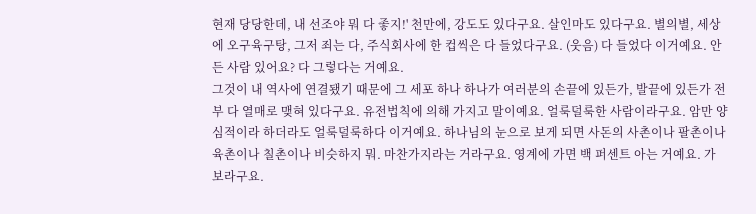현재 당당한데, 내 선조야 뭐 다 좋지!' 천만에, 강도도 있다구요. 살인마도 있다구요. 별의별, 세상에 오구육구탕, 그저 죄는 다, 주식회사에 한 컵씩은 다 들었다구요. (웃음) 다 들었다 이거예요. 안 든 사람 있어요? 다 그렇다는 거예요.
그것이 내 역사에 연결됐기 때문에 그 세포 하나 하나가 여러분의 손끝에 있든가, 발끝에 있든가 전부 다 열매로 맺혀 있다구요. 유전법칙에 의해 가지고 말이예요. 얼룩덜룩한 사람이라구요. 암만 양심적이라 하더라도 얼룩덜룩하다 이거예요. 하나님의 눈으로 보게 되면 사돈의 사촌이나 팔촌이나 육촌이나 칠촌이나 비슷하지 뭐. 마찬가지라는 거라구요. 영계에 가면 백 퍼센트 아는 거예요. 가 보라구요.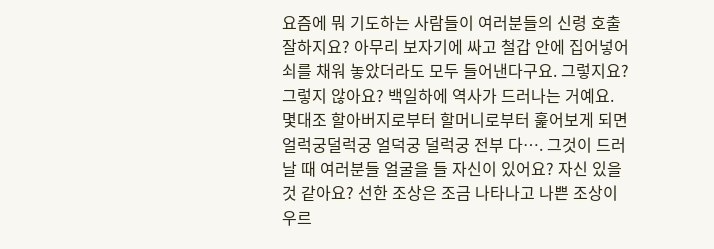요즘에 뭐 기도하는 사람들이 여러분들의 신령 호출 잘하지요? 아무리 보자기에 싸고 철갑 안에 집어넣어 쇠를 채워 놓았더라도 모두 들어낸다구요. 그렇지요? 그렇지 않아요? 백일하에 역사가 드러나는 거예요. 몇대조 할아버지로부터 할머니로부터 훑어보게 되면 얼럭궁덜럭궁 얼덕궁 덜럭궁 전부 다…. 그것이 드러날 때 여러분들 얼굴을 들 자신이 있어요? 자신 있을 것 같아요? 선한 조상은 조금 나타나고 나쁜 조상이 우르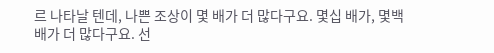르 나타날 텐데, 나쁜 조상이 몇 배가 더 많다구요. 몇십 배가, 몇백 배가 더 많다구요. 선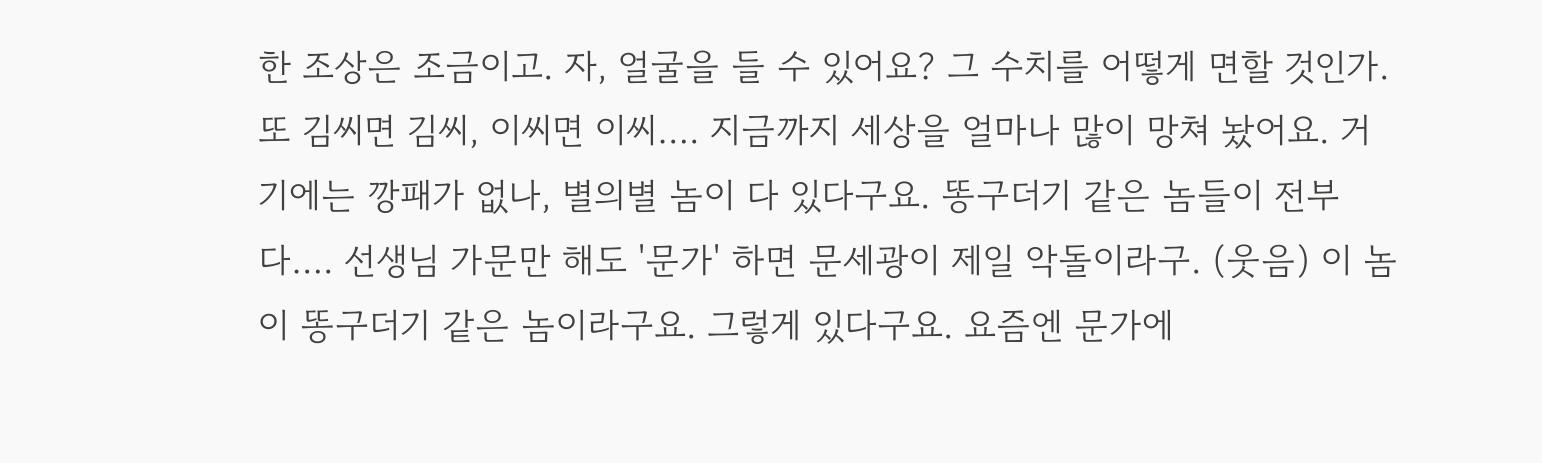한 조상은 조금이고. 자, 얼굴을 들 수 있어요? 그 수치를 어떻게 면할 것인가.
또 김씨면 김씨, 이씨면 이씨…. 지금까지 세상을 얼마나 많이 망쳐 놨어요. 거기에는 깡패가 없나, 별의별 놈이 다 있다구요. 똥구더기 같은 놈들이 전부 다…. 선생님 가문만 해도 '문가' 하면 문세광이 제일 악돌이라구. (웃음) 이 놈이 똥구더기 같은 놈이라구요. 그렇게 있다구요. 요즘엔 문가에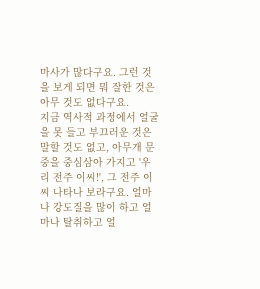마사가 많다구요. 그런 것을 보게 되면 뭐 잘한 것은 아무 것도 없다구요.
지금 역사적 과정에서 얼굴을 못 들고 부끄러운 것은 말할 것도 없고, 아무개 문중을 중심삼아 가지고 '우리 전주 이씨!', 그 전주 이씨 나타나 보라구요. 얼마나 강도질을 많이 하고 얼마나 탈취하고 얼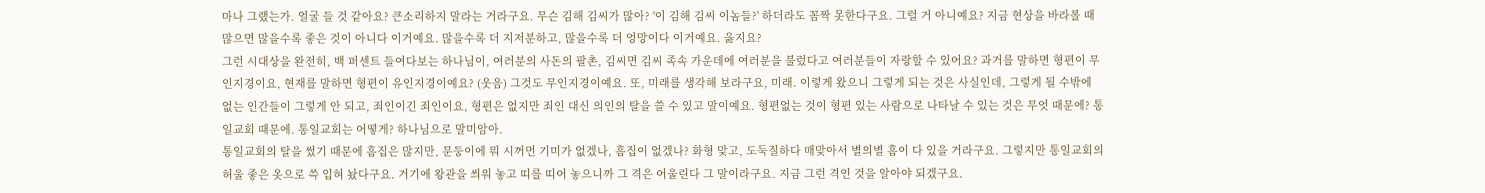마나 그랬는가. 얼굴 들 것 같아요? 큰소리하지 말라는 거라구요. 무슨 김해 김씨가 많아? '이 김해 김씨 이놈들?' 하더라도 꼼짝 못한다구요. 그럴 거 아니예요? 지금 현상을 바라볼 때 많으면 많을수록 좋은 것이 아니다 이거예요. 많을수록 더 지저분하고, 많을수록 더 엉망이다 이거예요. 옳지요?
그런 시대상을 완전히, 백 퍼센트 들여다보는 하나님이, 여러분의 사돈의 팔촌, 김씨면 김씨 족속 가운데에 여러분을 불렀다고 여러분들이 자랑할 수 있어요? 과거를 말하면 형편이 무인지경이요, 현재를 말하면 형편이 유인지경이예요? (웃음) 그것도 무인지경이예요. 또, 미래를 생각해 보라구요, 미래. 이렇게 왔으니 그렇게 되는 것은 사실인데, 그렇게 될 수밖에 없는 인간들이 그렇게 안 되고, 죄인이긴 죄인이요, 형편은 없지만 죄인 대신 의인의 탈을 쓸 수 있고 말이예요. 형편없는 것이 형편 있는 사람으로 나타날 수 있는 것은 무엇 때문에? 통일교회 때문에. 통일교회는 어떻게? 하나님으로 말미암아.
통일교회의 탈을 썼기 때문에 흠집은 많지만, 문둥이에 뭐 시꺼먼 기미가 없겠나, 흠집이 없겠나? 화형 맞고, 도둑질하다 매맞아서 별의별 흠이 다 있을 거라구요. 그렇지만 통일교회의 허울 좋은 옷으로 쓱 입혀 놨다구요. 거기에 왕관을 씌워 놓고 띠를 띠어 놓으니까 그 격은 어울린다 그 말이라구요. 지금 그런 격인 것을 알아야 되겠구요.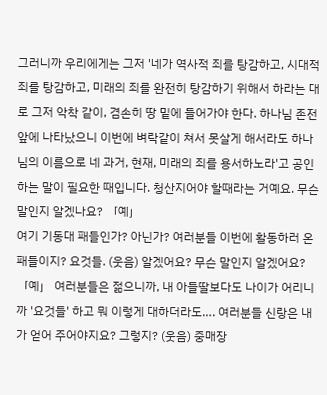그러니까 우리에게는 그저 '네가 역사적 죄를 탕감하고, 시대적 죄를 탕감하고, 미래의 죄를 완전히 탕감하기 위해서 하라는 대로 그저 악착 같이, 겸손히 땅 밑에 들어가야 한다. 하나님 존전 앞에 나타났으니 이번에 벼락같이 쳐서 못살게 해서라도 하나님의 이름으로 네 과거, 현재, 미래의 죄를 용서하노라'고 공인하는 말이 필요한 때입니다. 청산지어야 할때라는 거예요. 무슨 말인지 알겠나요? 「예」
여기 기동대 패들인가? 아닌가? 여러분들 이번에 활동하러 온 패들이지? 요것들. (웃음) 알겠어요? 무슨 말인지 알겠어요?「예」 여러분들은 젊으니까, 내 아들딸보다도 나이가 어리니까 '요것들' 하고 뭐 이렇게 대하더라도…. 여러분들 신랑은 내가 얻어 주어야지요? 그렇지? (웃음) 중매장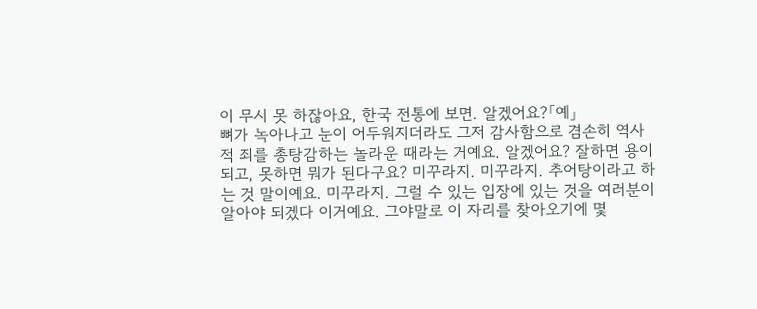이 무시 못 하잖아요, 한국 전통에 보면. 알겠어요?「예」
뼈가 녹아나고 눈이 어두워지더라도 그저 감사함으로 겸손히 역사적 죄를 총탕감하는 놀라운 때라는 거예요. 알겠어요? 잘하면 용이 되고, 못하면 뭐가 된다구요? 미꾸라지. 미꾸라지. 추어탕이라고 하는 것 말이예요. 미꾸라지. 그럴 수 있는 입장에 있는 것을 여러분이 알아야 되겠다 이거예요. 그야말로 이 자리를 찾아오기에 몇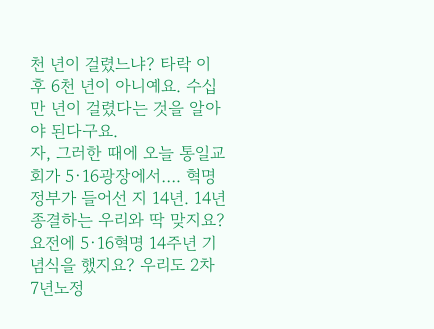천 년이 걸렸느냐? 타락 이후 6천 년이 아니예요. 수십만 년이 걸렸다는 것을 알아야 된다구요.
자, 그러한 때에 오늘 통일교회가 5·16광장에서…. 혁명 정부가 들어선 지 14년. 14년 종결하는 우리와 딱 맞지요? 요전에 5·16혁명 14주년 기념식을 했지요? 우리도 2차 7년노정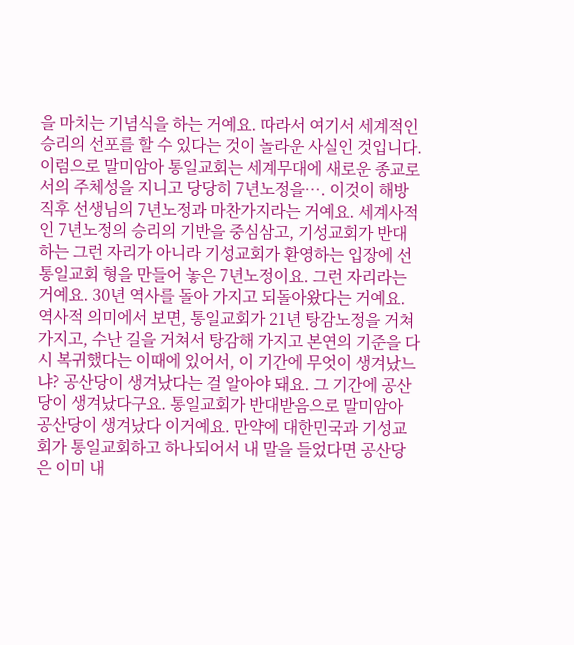을 마치는 기념식을 하는 거예요. 따라서 여기서 세계적인 승리의 선포를 할 수 있다는 것이 놀라운 사실인 것입니다.
이럼으로 말미암아 통일교회는 세계무대에 새로운 종교로서의 주체성을 지니고 당당히 7년노정을…. 이것이 해방 직후 선생님의 7년노정과 마찬가지라는 거예요. 세계사적인 7년노정의 승리의 기반을 중심삼고, 기성교회가 반대하는 그런 자리가 아니라 기성교회가 환영하는 입장에 선 통일교회 형을 만들어 놓은 7년노정이요. 그런 자리라는 거예요. 30년 역사를 돌아 가지고 되돌아왔다는 거예요.
역사적 의미에서 보면, 통일교회가 21년 탕감노정을 거쳐 가지고, 수난 길을 거쳐서 탕감해 가지고 본연의 기준을 다시 복귀했다는 이때에 있어서, 이 기간에 무엇이 생겨났느냐? 공산당이 생겨났다는 걸 알아야 돼요. 그 기간에 공산당이 생겨났다구요. 통일교회가 반대받음으로 말미암아 공산당이 생겨났다 이거예요. 만약에 대한민국과 기성교회가 통일교회하고 하나되어서 내 말을 들었다면 공산당은 이미 내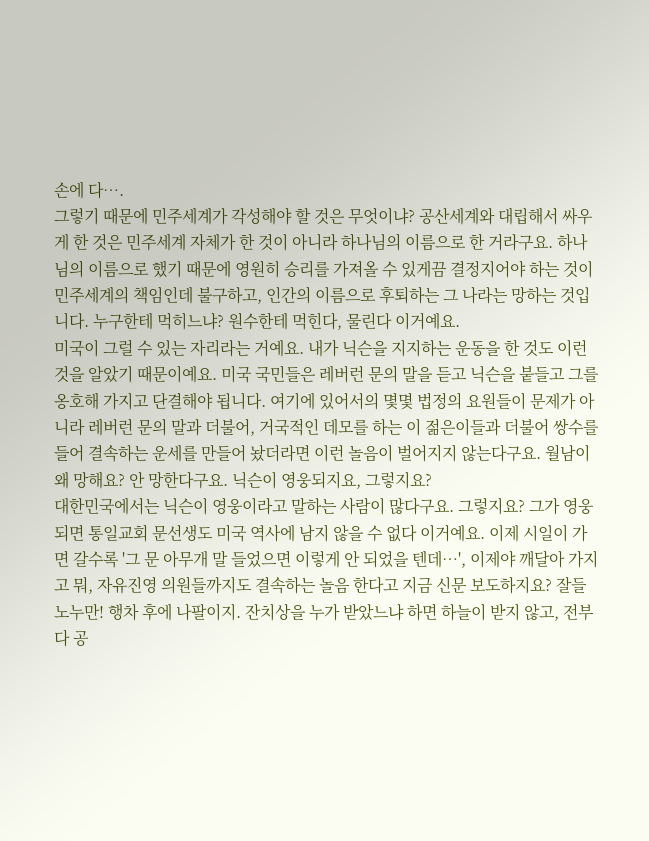손에 다….
그렇기 때문에 민주세계가 각성해야 할 것은 무엇이냐? 공산세계와 대립해서 싸우게 한 것은 민주세계 자체가 한 것이 아니라 하나님의 이름으로 한 거라구요. 하나님의 이름으로 했기 때문에 영원히 승리를 가져올 수 있게끔 결정지어야 하는 것이 민주세계의 책임인데 불구하고, 인간의 이름으로 후퇴하는 그 나라는 망하는 것입니다. 누구한테 먹히느냐? 원수한테 먹힌다, 물린다 이거예요.
미국이 그럴 수 있는 자리라는 거예요. 내가 닉슨을 지지하는 운동을 한 것도 이런 것을 알았기 때문이예요. 미국 국민들은 레버런 문의 말을 듣고 닉슨을 붙들고 그를 옹호해 가지고 단결해야 됩니다. 여기에 있어서의 몇몇 법정의 요원들이 문제가 아니라 레버런 문의 말과 더불어, 거국적인 데모를 하는 이 젊은이들과 더불어 쌍수를 들어 결속하는 운세를 만들어 놨더라면 이런 놀음이 벌어지지 않는다구요. 월남이 왜 망해요? 안 망한다구요. 닉슨이 영웅되지요, 그렇지요?
대한민국에서는 닉슨이 영웅이라고 말하는 사람이 많다구요. 그렇지요? 그가 영웅 되면 통일교회 문선생도 미국 역사에 남지 않을 수 없다 이거예요. 이제 시일이 가면 갈수록 '그 문 아무개 말 들었으면 이렇게 안 되었을 텐데…', 이제야 깨달아 가지고 뭐, 자유진영 의원들까지도 결속하는 놀음 한다고 지금 신문 보도하지요? 잘들 노누만! 행차 후에 나팔이지. 잔치상을 누가 받았느냐 하면 하늘이 받지 않고, 전부 다 공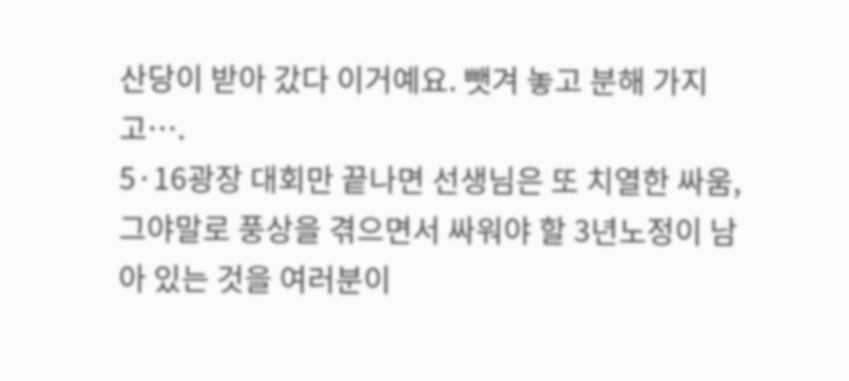산당이 받아 갔다 이거예요. 뺏겨 놓고 분해 가지고….
5·16광장 대회만 끝나면 선생님은 또 치열한 싸움, 그야말로 풍상을 겪으면서 싸워야 할 3년노정이 남아 있는 것을 여러분이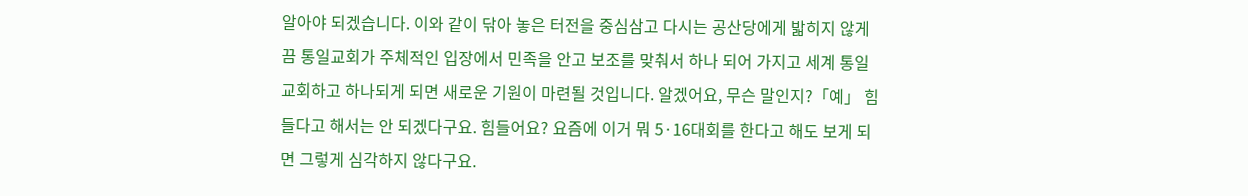알아야 되겠습니다. 이와 같이 닦아 놓은 터전을 중심삼고 다시는 공산당에게 밟히지 않게끔 통일교회가 주체적인 입장에서 민족을 안고 보조를 맞춰서 하나 되어 가지고 세계 통일교회하고 하나되게 되면 새로운 기원이 마련될 것입니다. 알겠어요, 무슨 말인지?「예」 힘들다고 해서는 안 되겠다구요. 힘들어요? 요즘에 이거 뭐 5·16대회를 한다고 해도 보게 되면 그렇게 심각하지 않다구요.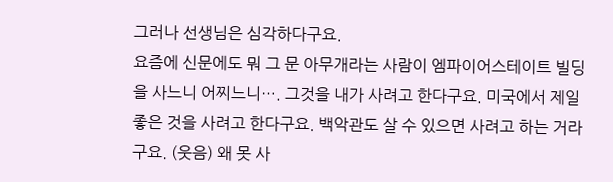그러나 선생님은 심각하다구요.
요즘에 신문에도 뭐 그 문 아무개라는 사람이 엠파이어스테이트 빌딩을 사느니 어찌느니…. 그것을 내가 사려고 한다구요. 미국에서 제일 좋은 것을 사려고 한다구요. 백악관도 살 수 있으면 사려고 하는 거라구요. (웃음) 왜 못 사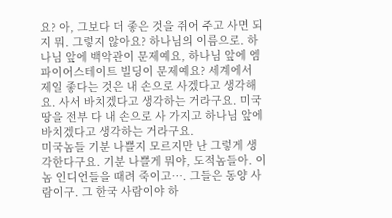요? 아, 그보다 더 좋은 것을 쥐어 주고 사면 되지 뭐. 그렇지 않아요? 하나님의 이름으로. 하나님 앞에 백악관이 문제예요, 하나님 앞에 엠파이어스테이트 빌딩이 문제예요? 세계에서 제일 좋다는 것은 내 손으로 사겠다고 생각해요. 사서 바치겠다고 생각하는 거라구요. 미국 땅을 전부 다 내 손으로 사 가지고 하나님 앞에 바치겠다고 생각하는 거라구요.
미국놈들 기분 나쁠지 모르지만 난 그렇게 생각한다구요. 기분 나쁠게 뭐야, 도적놈들아. 이놈 인디언들을 때려 죽이고…. 그들은 동양 사람이구. 그 한국 사람이야 하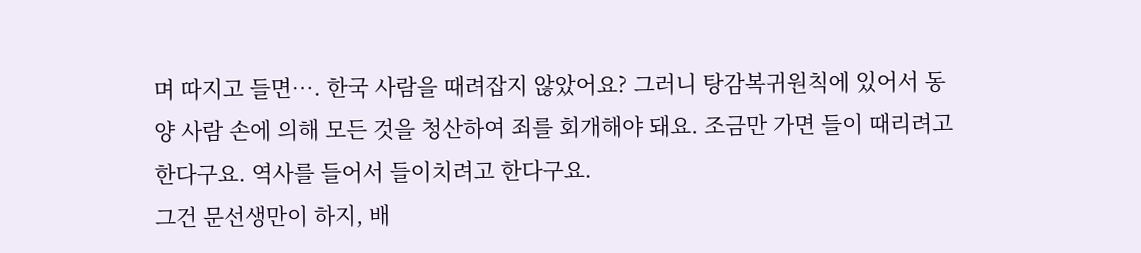며 따지고 들면…. 한국 사람을 때려잡지 않았어요? 그러니 탕감복귀원칙에 있어서 동양 사람 손에 의해 모든 것을 청산하여 죄를 회개해야 돼요. 조금만 가면 들이 때리려고 한다구요. 역사를 들어서 들이치려고 한다구요.
그건 문선생만이 하지, 배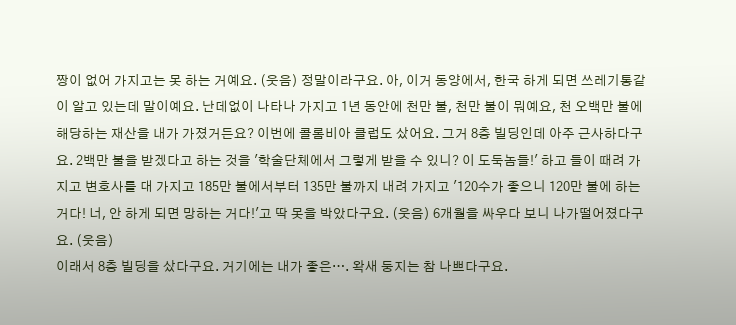짱이 없어 가지고는 못 하는 거예요. (웃음) 정말이라구요. 아, 이거 동양에서, 한국 하게 되면 쓰레기통같이 알고 있는데 말이예요. 난데없이 나타나 가지고 1년 동안에 천만 불, 천만 불이 뭐예요, 천 오백만 불에 해당하는 재산을 내가 가졌거든요? 이번에 콜롬비아 클럽도 샀어요. 그거 8층 빌딩인데 아주 근사하다구요. 2백만 불을 받겠다고 하는 것을 '학술단체에서 그렇게 받을 수 있니? 이 도둑놈들!' 하고 들이 때려 가지고 변호사를 대 가지고 185만 불에서부터 135만 불까지 내려 가지고 '120수가 좋으니 120만 불에 하는 거다! 너, 안 하게 되면 망하는 거다!'고 딱 못을 박았다구요. (웃음) 6개월을 싸우다 보니 나가떨어졌다구요. (웃음)
이래서 8층 빌딩을 샀다구요. 거기에는 내가 좋은…. 왁새 둥지는 참 나쁘다구요.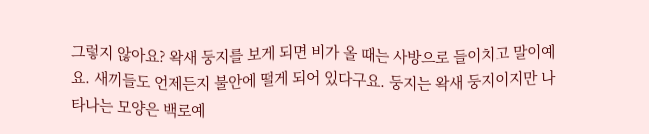그렇지 않아요? 왁새 둥지를 보게 되면 비가 올 때는 사방으로 들이치고 말이예요. 새끼들도 언제든지 불안에 떨게 되어 있다구요. 둥지는 왁새 둥지이지만 나타나는 모양은 백로예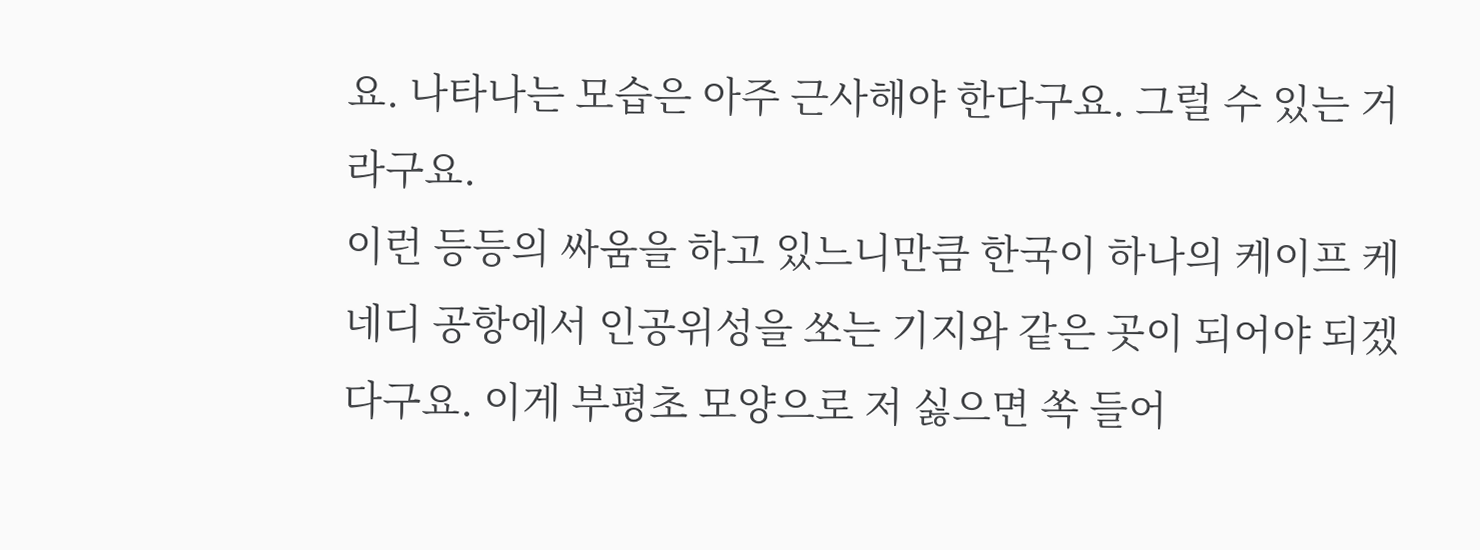요. 나타나는 모습은 아주 근사해야 한다구요. 그럴 수 있는 거라구요.
이런 등등의 싸움을 하고 있느니만큼 한국이 하나의 케이프 케네디 공항에서 인공위성을 쏘는 기지와 같은 곳이 되어야 되겠다구요. 이게 부평초 모양으로 저 싫으면 쏙 들어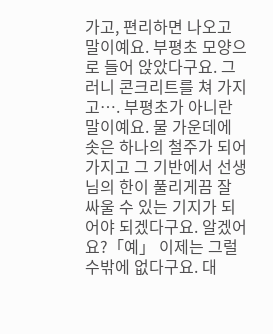가고, 편리하면 나오고 말이예요. 부평초 모양으로 들어 앉았다구요. 그러니 콘크리트를 쳐 가지고…. 부평초가 아니란 말이예요. 물 가운데에 솟은 하나의 철주가 되어 가지고 그 기반에서 선생님의 한이 풀리게끔 잘 싸울 수 있는 기지가 되어야 되겠다구요. 알겠어요?「예」 이제는 그럴 수밖에 없다구요. 대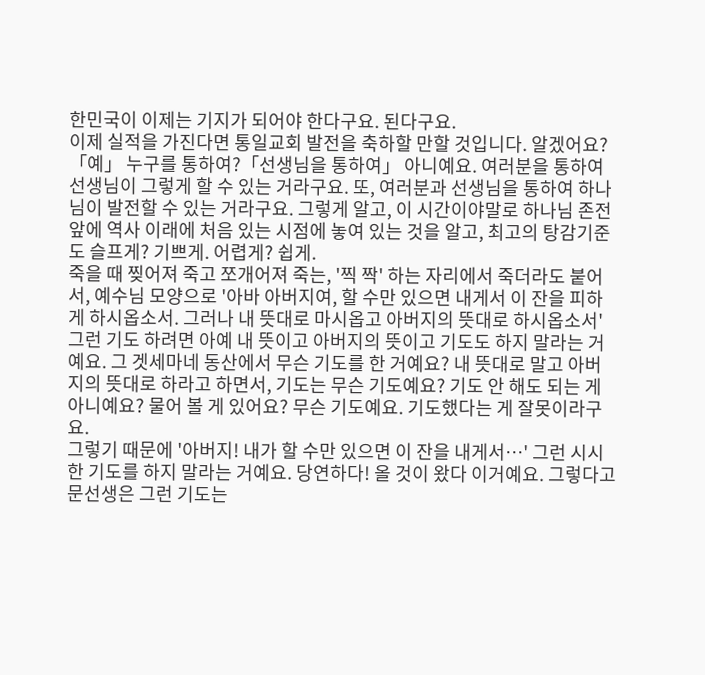한민국이 이제는 기지가 되어야 한다구요. 된다구요.
이제 실적을 가진다면 통일교회 발전을 축하할 만할 것입니다. 알겠어요?「예」 누구를 통하여?「선생님을 통하여」 아니예요. 여러분을 통하여 선생님이 그렇게 할 수 있는 거라구요. 또, 여러분과 선생님을 통하여 하나님이 발전할 수 있는 거라구요. 그렇게 알고, 이 시간이야말로 하나님 존전 앞에 역사 이래에 처음 있는 시점에 놓여 있는 것을 알고, 최고의 탕감기준도 슬프게? 기쁘게. 어렵게? 쉽게.
죽을 때 찢어져 죽고 쪼개어져 죽는, '찍 짝' 하는 자리에서 죽더라도 붙어서, 예수님 모양으로 '아바 아버지여, 할 수만 있으면 내게서 이 잔을 피하게 하시옵소서. 그러나 내 뜻대로 마시옵고 아버지의 뜻대로 하시옵소서' 그런 기도 하려면 아예 내 뜻이고 아버지의 뜻이고 기도도 하지 말라는 거예요. 그 겟세마네 동산에서 무슨 기도를 한 거예요? 내 뜻대로 말고 아버지의 뜻대로 하라고 하면서, 기도는 무슨 기도예요? 기도 안 해도 되는 게 아니예요? 물어 볼 게 있어요? 무슨 기도예요. 기도했다는 게 잘못이라구요.
그렇기 때문에 '아버지! 내가 할 수만 있으면 이 잔을 내게서…' 그런 시시한 기도를 하지 말라는 거예요. 당연하다! 올 것이 왔다 이거예요. 그렇다고 문선생은 그런 기도는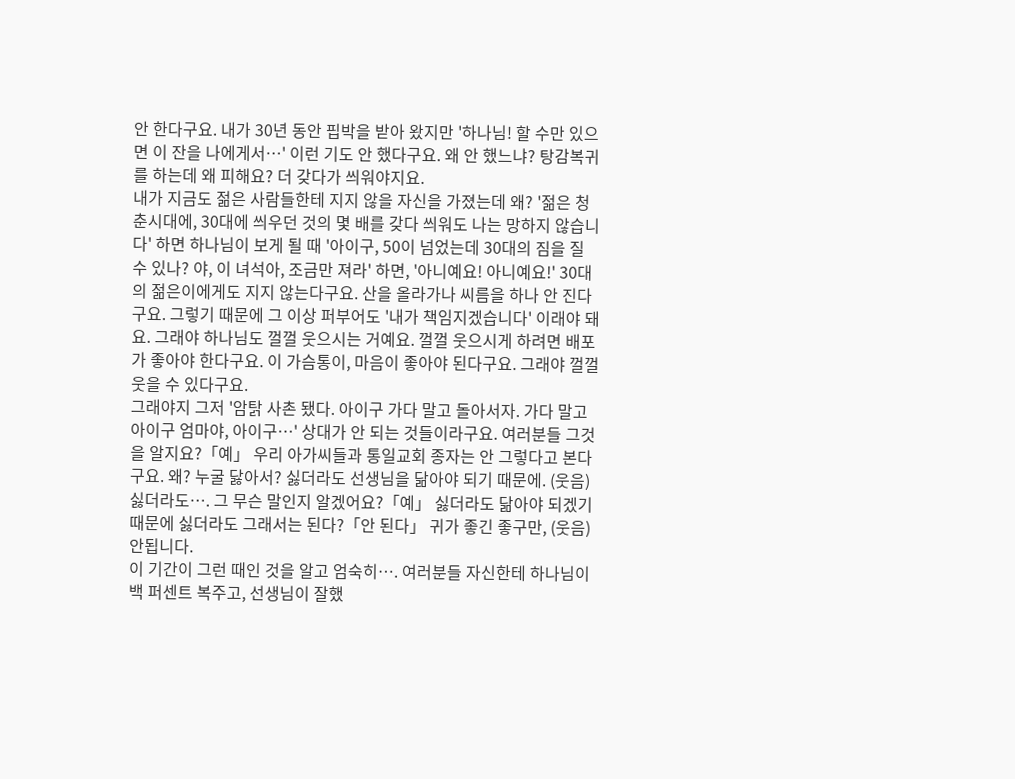안 한다구요. 내가 30년 동안 핍박을 받아 왔지만 '하나님! 할 수만 있으면 이 잔을 나에게서…' 이런 기도 안 했다구요. 왜 안 했느냐? 탕감복귀를 하는데 왜 피해요? 더 갖다가 씌워야지요.
내가 지금도 젊은 사람들한테 지지 않을 자신을 가졌는데 왜? '젊은 청춘시대에, 30대에 씌우던 것의 몇 배를 갖다 씌워도 나는 망하지 않습니다' 하면 하나님이 보게 될 때 '아이구, 50이 넘었는데 30대의 짐을 질 수 있나? 야, 이 녀석아, 조금만 져라' 하면, '아니예요! 아니예요!' 30대의 젊은이에게도 지지 않는다구요. 산을 올라가나 씨름을 하나 안 진다구요. 그렇기 때문에 그 이상 퍼부어도 '내가 책임지겠습니다' 이래야 돼요. 그래야 하나님도 껄껄 웃으시는 거예요. 껄껄 웃으시게 하려면 배포가 좋아야 한다구요. 이 가슴통이, 마음이 좋아야 된다구요. 그래야 껄껄 웃을 수 있다구요.
그래야지 그저 '암탉 사촌 됐다. 아이구 가다 말고 돌아서자. 가다 말고 아이구 엄마야, 아이구…' 상대가 안 되는 것들이라구요. 여러분들 그것을 알지요?「예」 우리 아가씨들과 통일교회 종자는 안 그렇다고 본다구요. 왜? 누굴 닳아서? 싫더라도 선생님을 닮아야 되기 때문에. (웃음) 싫더라도…. 그 무슨 말인지 알겠어요?「예」 싫더라도 닮아야 되겠기 때문에 싫더라도 그래서는 된다?「안 된다」 귀가 좋긴 좋구만, (웃음) 안됩니다.
이 기간이 그런 때인 것을 알고 엄숙히…. 여러분들 자신한테 하나님이 백 퍼센트 복주고, 선생님이 잘했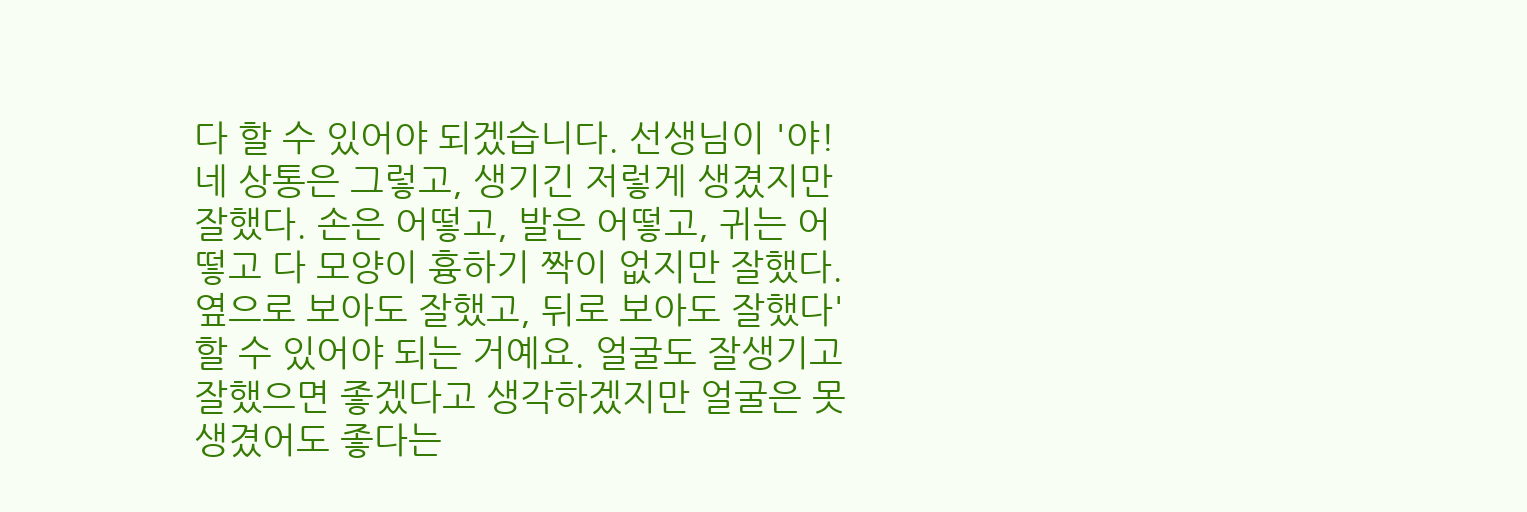다 할 수 있어야 되겠습니다. 선생님이 '야! 네 상통은 그렇고, 생기긴 저렇게 생겼지만 잘했다. 손은 어떻고, 발은 어떻고, 귀는 어떻고 다 모양이 흉하기 짝이 없지만 잘했다. 옆으로 보아도 잘했고, 뒤로 보아도 잘했다' 할 수 있어야 되는 거예요. 얼굴도 잘생기고 잘했으면 좋겠다고 생각하겠지만 얼굴은 못생겼어도 좋다는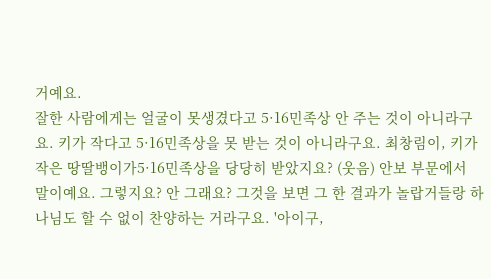거예요.
잘한 사람에게는 얼굴이 못생겼다고 5·16민족상 안 주는 것이 아니라구요. 키가 작다고 5·16민족상을 못 받는 것이 아니라구요. 최창림이, 키가 작은 땅딸뱅이가5·16민족상을 당당히 받았지요? (웃음) 안보 부문에서 말이예요. 그렇지요? 안 그래요? 그것을 보면 그 한 결과가 놀랍거들랑 하나님도 할 수 없이 찬양하는 거라구요. '아이구,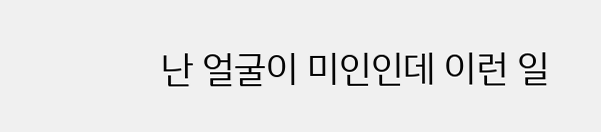난 얼굴이 미인인데 이런 일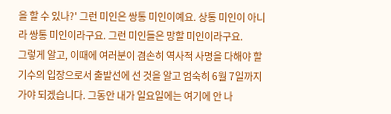을 할 수 있나?' 그런 미인은 쌍통 미인이예요. 상통 미인이 아니라 쌍통 미인이라구요. 그런 미인들은 망할 미인이라구요.
그렇게 알고, 이때에 여러분이 겸손히 역사적 사명을 다해야 할 기수의 입장으로서 출발선에 선 것을 알고 엄숙히 6월 7일까지 가야 되겠습니다. 그동안 내가 일요일에는 여기에 안 나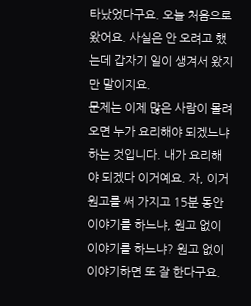타났었다구요. 오늘 처음으로 왔어요. 사실은 안 오려고 했는데 갑자기 일이 생겨서 왔지만 말이지요.
문제는 이제 많은 사람이 몰려오면 누가 요리해야 되겠느냐 하는 것입니다. 내가 요리해야 되겠다 이거예요. 자, 이거 원고를 써 가지고 15분 동안 이야기를 하느냐, 원고 없이 이야기를 하느냐? 원고 없이 이야기하면 또 잘 한다구요.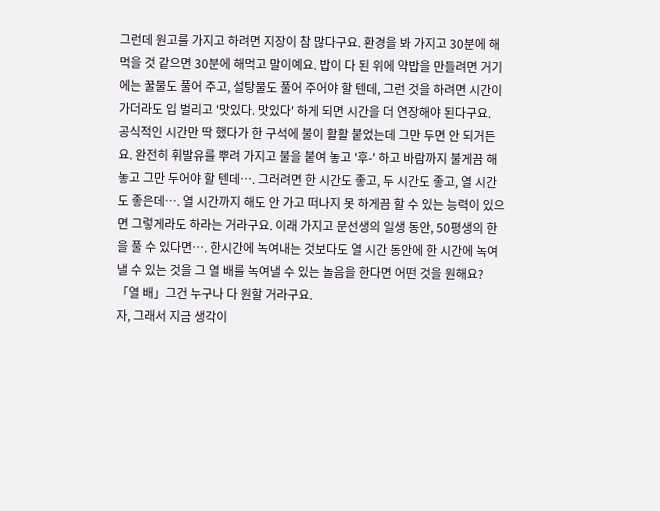그런데 원고를 가지고 하려면 지장이 참 많다구요. 환경을 봐 가지고 30분에 해먹을 것 같으면 30분에 해먹고 말이예요. 밥이 다 된 위에 약밥을 만들려면 거기에는 꿀물도 풀어 주고, 설탕물도 풀어 주어야 할 텐데, 그런 것을 하려면 시간이 가더라도 입 벌리고 '맛있다. 맛있다' 하게 되면 시간을 더 연장해야 된다구요.
공식적인 시간만 딱 했다가 한 구석에 불이 활활 붙었는데 그만 두면 안 되거든요. 완전히 휘발유를 뿌려 가지고 불을 붙여 놓고 '후-' 하고 바람까지 불게끔 해 놓고 그만 두어야 할 텐데…. 그러려면 한 시간도 좋고, 두 시간도 좋고, 열 시간도 좋은데…. 열 시간까지 해도 안 가고 떠나지 못 하게끔 할 수 있는 능력이 있으면 그렇게라도 하라는 거라구요. 이래 가지고 문선생의 일생 동안, 50평생의 한을 풀 수 있다면…. 한시간에 녹여내는 것보다도 열 시간 동안에 한 시간에 녹여낼 수 있는 것을 그 열 배를 녹여낼 수 있는 놀음을 한다면 어떤 것을 원해요?「열 배」그건 누구나 다 원할 거라구요.
자, 그래서 지금 생각이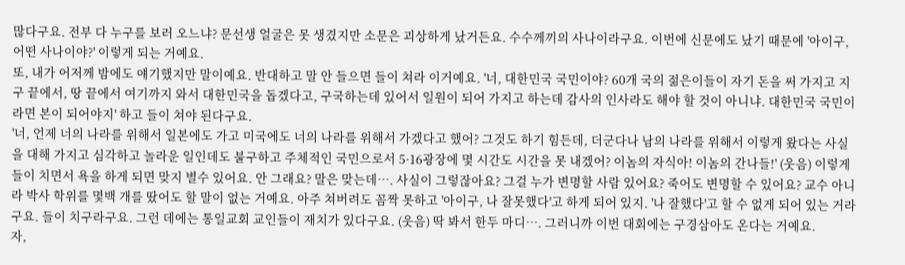많다구요. 전부 다 누구를 보러 오느냐? 문선생 얼굴은 못 생겼지만 소문은 괴상하게 났거든요. 수수께끼의 사나이라구요. 이번에 신문에도 났기 때문에 '아이구, 어떤 사나이야?' 이렇게 되는 거예요.
또, 내가 어저께 밤에도 얘기했지만 말이예요. 반대하고 말 안 들으면 들이 쳐라 이거예요. '너, 대한민국 국민이야? 60개 국의 젊은이들이 자기 돈을 써 가지고 지구 끝에서, 땅 끝에서 여기까지 와서 대한민국을 돕겠다고, 구국하는데 있어서 일원이 되어 가지고 하는데 감사의 인사라도 해야 할 것이 아니냐. 대한민국 국민이라면 본이 되어야지' 하고 들이 쳐야 된다구요.
'너, 언제 너의 나라를 위해서 일본에도 가고 미국에도 너의 나라를 위해서 가겠다고 했어? 그것도 하기 힘든데, 더군다나 남의 나라를 위해서 이렇게 왔다는 사실을 대해 가지고 심각하고 놀라운 일인데도 불구하고 주체적인 국민으로서 5·16광장에 몇 시간도 시간을 못 내겠어? 이놈의 자식아! 이놈의 간나들!' (웃음) 이렇게 들이 치면서 욕을 하게 되면 맞지 별수 있어요. 안 그래요? 말은 맞는데…. 사실이 그렇잖아요? 그걸 누가 변명할 사람 있어요? 죽어도 변명할 수 있어요? 교수 아니라 박사 학위를 몇백 개를 땄어도 할 말이 없는 거예요. 아주 쳐버려도 꼼짝 못하고 '아이구, 나 잘못했다'고 하게 되어 있지. '나 잘했다'고 할 수 없게 되어 있는 거라구요. 들이 치구라구요. 그런 데에는 통일교회 교인들이 재치가 있다구요. (웃음) 딱 봐서 한두 마디…. 그러니까 이번 대회에는 구경삼아도 온다는 거예요.
자,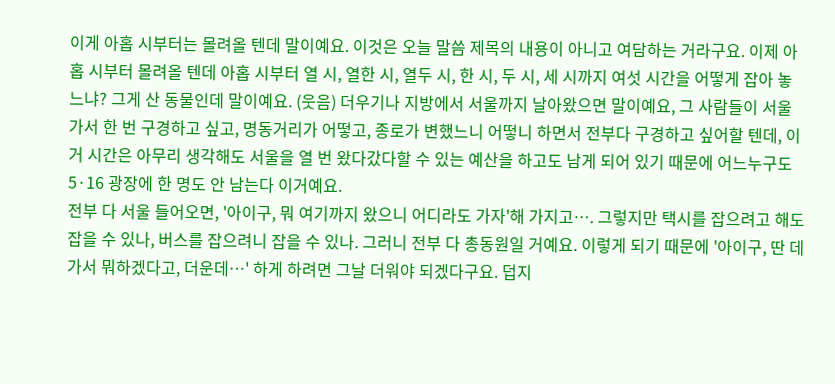이게 아홉 시부터는 몰려올 텐데 말이예요. 이것은 오늘 말씀 제목의 내용이 아니고 여담하는 거라구요. 이제 아홉 시부터 몰려올 텐데 아홉 시부터 열 시, 열한 시, 열두 시, 한 시, 두 시, 세 시까지 여섯 시간을 어떻게 잡아 놓느냐? 그게 산 동물인데 말이예요. (웃음) 더우기나 지방에서 서울까지 날아왔으면 말이예요, 그 사람들이 서울 가서 한 번 구경하고 싶고, 명동거리가 어떻고, 종로가 변했느니 어떻니 하면서 전부다 구경하고 싶어할 텐데, 이거 시간은 아무리 생각해도 서울을 열 번 왔다갔다할 수 있는 예산을 하고도 남게 되어 있기 때문에 어느누구도 5·16 광장에 한 명도 안 남는다 이거예요.
전부 다 서울 들어오면, '아이구, 뭐 여기까지 왔으니 어디라도 가자'해 가지고…. 그렇지만 택시를 잡으려고 해도 잡을 수 있나, 버스를 잡으려니 잡을 수 있나. 그러니 전부 다 총동원일 거예요. 이렇게 되기 때문에 '아이구, 딴 데 가서 뭐하겠다고, 더운데…' 하게 하려면 그날 더워야 되겠다구요. 덥지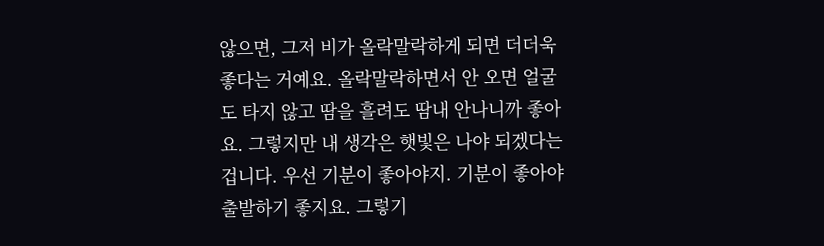않으면, 그저 비가 올락말락하게 되면 더더욱 좋다는 거예요. 올락말락하면서 안 오면 얼굴도 타지 않고 땀을 흘려도 땀내 안나니까 좋아요. 그렇지만 내 생각은 햇빛은 나야 되겠다는 겁니다. 우선 기분이 좋아야지. 기분이 좋아야 출발하기 좋지요. 그렇기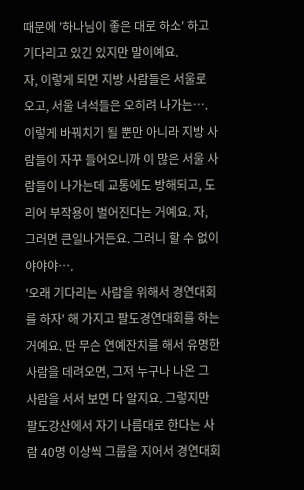때문에 '하나님이 좋은 대로 하소' 하고 기다리고 있긴 있지만 말이예요.
자, 이렇게 되면 지방 사람들은 서울로 오고, 서울 녀석들은 오히려 나가는…. 이렇게 바꿔치기 될 뿐만 아니라 지방 사람들이 자꾸 들어오니까 이 많은 서울 사람들이 나가는데 교통에도 방해되고, 도리어 부작용이 벌어진다는 거예요. 자, 그러면 큰일나거든요. 그러니 할 수 없이 야야야….
'오래 기다리는 사람을 위해서 경연대회를 하자' 해 가지고 팔도경연대회를 하는 거예요. 딴 무슨 연예잔치를 해서 유명한 사람을 데려오면, 그저 누구나 나온 그 사람을 서서 보면 다 알지요. 그렇지만 팔도강산에서 자기 나름대로 한다는 사람 40명 이상씩 그룹을 지어서 경연대회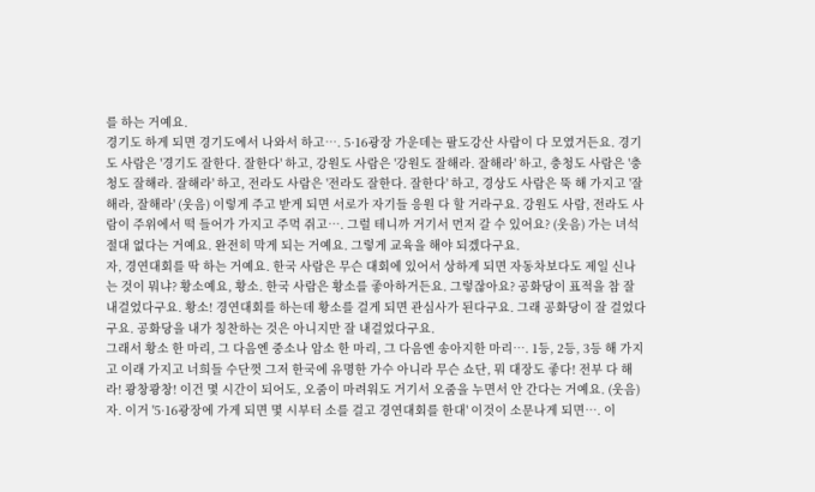를 하는 거예요.
경기도 하게 되면 경기도에서 나와서 하고…. 5·16광장 가운데는 팔도강산 사람이 다 모였거든요. 경기도 사람은 '경기도 잘한다. 잘한다' 하고, 강원도 사람은 '강원도 잘해라. 잘해라' 하고, 충청도 사람은 '충청도 잘해라. 잘해라' 하고, 전라도 사람은 '전라도 잘한다. 잘한다' 하고, 경상도 사람은 뚝 해 가지고 '잘해라, 잘해라' (웃음) 이렇게 주고 받게 되면 서로가 자기들 응원 다 할 거라구요. 강원도 사람, 전라도 사람이 주위에서 떡 들어가 가지고 주먹 쥐고…. 그럴 테니까 거기서 먼저 갈 수 있어요? (웃음) 가는 녀석 절대 없다는 거예요. 완전히 막게 되는 거예요. 그렇게 교육을 해야 되겠다구요.
자, 경연대회를 딱 하는 거예요. 한국 사람은 무슨 대회에 있어서 상하게 되면 자동차보다도 제일 신나는 것이 뭐냐? 황소예요, 황소. 한국 사람은 황소를 좋아하거든요. 그렇잖아요? 공화당이 표적을 참 잘 내걸었다구요. 황소! 경연대회를 하는데 황소를 걸게 되면 관심사가 된다구요. 그래 공화당이 잘 걸었다구요. 공화당을 내가 칭찬하는 것은 아니지만 잘 내걸었다구요.
그래서 황소 한 마리, 그 다음엔 중소나 암소 한 마리, 그 다음엔 송아지한 마리…. 1등, 2등, 3등 해 가지고 이래 가지고 너희들 수단껏 그저 한국에 유명한 가수 아니라 무슨 쇼단, 뭐 대장도 좋다! 전부 다 해라! 쾅창쾅창! 이건 몇 시간이 되어도, 오줌이 마려워도 거기서 오줌을 누면서 안 간다는 거예요. (웃음)
자. 이거 '5·16광장에 가게 되면 몇 시부터 소를 걸고 경연대회를 한대' 이것이 소문나게 되면…. 이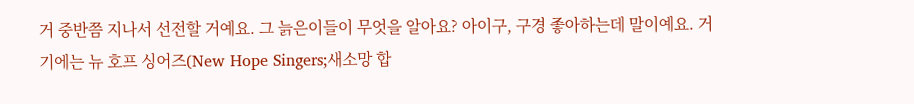거 중반쯤 지나서 선전할 거예요. 그 늙은이들이 무엇을 알아요? 아이구, 구경 좋아하는데 말이예요. 거기에는 뉴 호프 싱어즈(New Hope Singers;새소망 합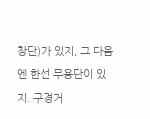창단)가 있지, 그 다음엔 한선 무용단이 있지. 구경거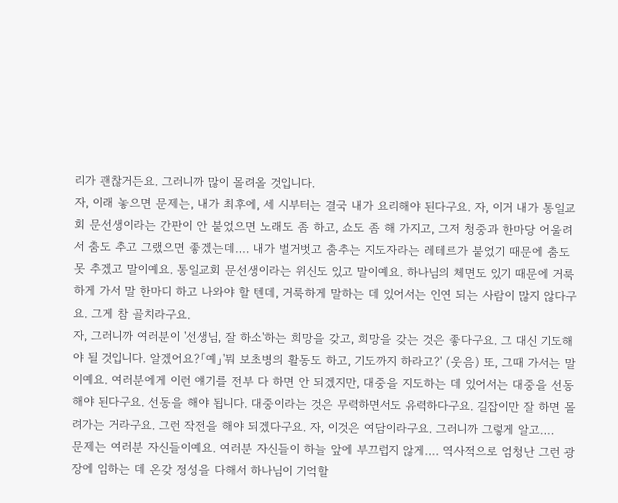리가 괜찮거든요. 그러니까 많이 몰려올 것입니다.
자, 이래 놓으면 문제는, 내가 최후에, 세 시부터는 결국 내가 요리해야 된다구요. 자, 이거 내가 통일교회 문선생이라는 간판이 안 붙었으면 노래도 좀 하고, 쇼도 좀 해 가지고, 그저 청중과 한마당 어울려서 춤도 추고 그랬으면 좋겠는데…. 내가 벌거벗고 춤추는 지도자라는 레테르가 붙었기 때문에 춤도 못 추겠고 말이예요. 통일교회 문선생이라는 위신도 있고 말이예요. 하나님의 체면도 있기 때문에 거룩하게 가서 말 한마디 하고 나와야 할 텐데, 거룩하게 말하는 데 있어서는 인연 되는 사람이 많지 않다구요. 그게 참 골치라구요.
자, 그러니까 여러분이 '선생님, 잘 하소'하는 희망을 갖고, 희망을 갖는 것은 좋다구요. 그 대신 기도해야 될 것입니다. 알겠어요?「예」'뭐 보초병의 활동도 하고, 기도까지 하라고?' (웃음) 또, 그때 가서는 말이예요. 여러분에게 이런 얘기를 전부 다 하면 안 되겠지만, 대중을 지도하는 데 있어서는 대중을 선동해야 된다구요. 선동을 해야 됩니다. 대중이라는 것은 무력하면서도 유력하다구요. 길잡이만 잘 하면 몰려가는 거라구요. 그런 작전을 해야 되겠다구요. 자, 이것은 여담이라구요. 그러니까 그렇게 알고….
문제는 여러분 자신들이예요. 여러분 자신들이 하늘 앞에 부끄럽지 않게…. 역사적으로 엄청난 그런 광장에 임하는 데 온갖 정성을 다해서 하나님이 기억할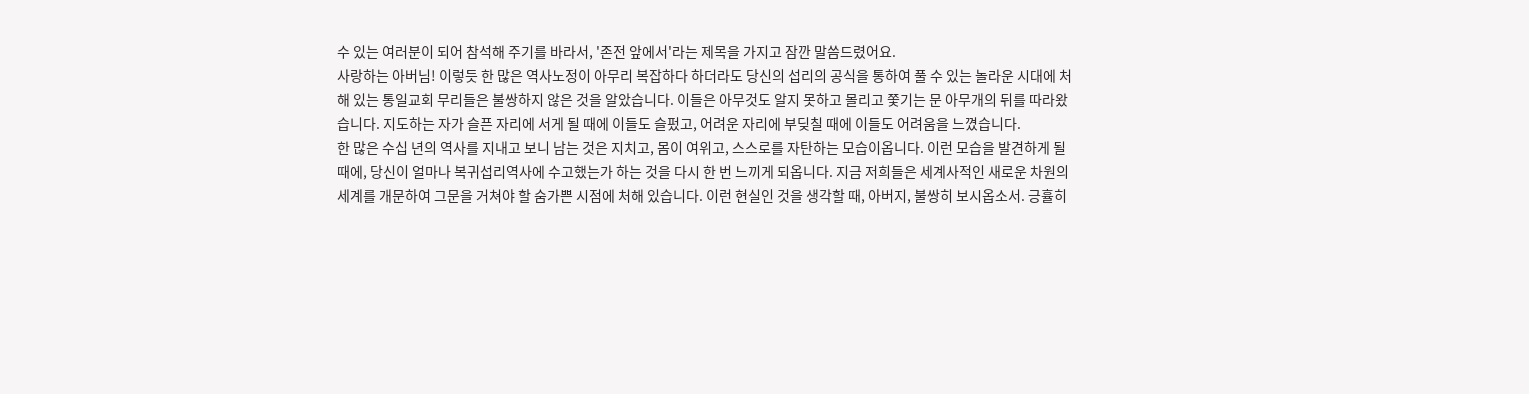수 있는 여러분이 되어 참석해 주기를 바라서, '존전 앞에서'라는 제목을 가지고 잠깐 말씀드렸어요.
사랑하는 아버님! 이렇듯 한 많은 역사노정이 아무리 복잡하다 하더라도 당신의 섭리의 공식을 통하여 풀 수 있는 놀라운 시대에 처해 있는 통일교회 무리들은 불쌍하지 않은 것을 알았습니다. 이들은 아무것도 알지 못하고 몰리고 쫓기는 문 아무개의 뒤를 따라왔습니다. 지도하는 자가 슬픈 자리에 서게 될 때에 이들도 슬펐고, 어려운 자리에 부딪칠 때에 이들도 어려움을 느꼈습니다.
한 많은 수십 년의 역사를 지내고 보니 남는 것은 지치고, 몸이 여위고, 스스로를 자탄하는 모습이옵니다. 이런 모습을 발견하게 될 때에, 당신이 얼마나 복귀섭리역사에 수고했는가 하는 것을 다시 한 번 느끼게 되옵니다. 지금 저희들은 세계사적인 새로운 차원의 세계를 개문하여 그문을 거쳐야 할 숨가쁜 시점에 처해 있습니다. 이런 현실인 것을 생각할 때, 아버지, 불쌍히 보시옵소서. 긍휼히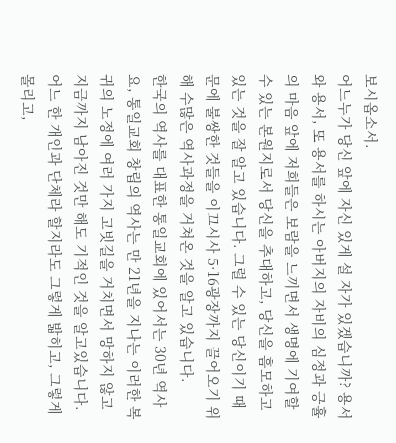보시옵소서.
어느누가 당신 앞에 자신 있게 설 자가 있겠습니까? 용서와 용서, 또 용서를 하시는 아버지의 자비의 심정과 긍휼의 마음 앞에 저희들은 보람을 느끼면서 생명에 기여할 수 있는 본원지로서 당신을 추대하고, 당신을 흠모하고 있는 것을 잘 알고 있습니다. 그럴 수 있는 당신이기 때문에 불쌍한 것들을 이끄시사 5·16광장까지 끌어오기 위해 수많은 역사과정을 거쳐온 것을 알고 있습니다.
한국의 역사를 대표한 통일교회에 있어서는 30년 역사요, 통일교회 창립의 역사는 만 21년을 지나는 이러한 복귀의 노정에 여러 가지 고빗길을 거치면서 망하지 않고 지금까지 남아진 것만 해도 기적인 것을 알고있습니다.
어느 한 개인과 단체라 할지라도 그렇게 밟히고, 그렇게 몰리고,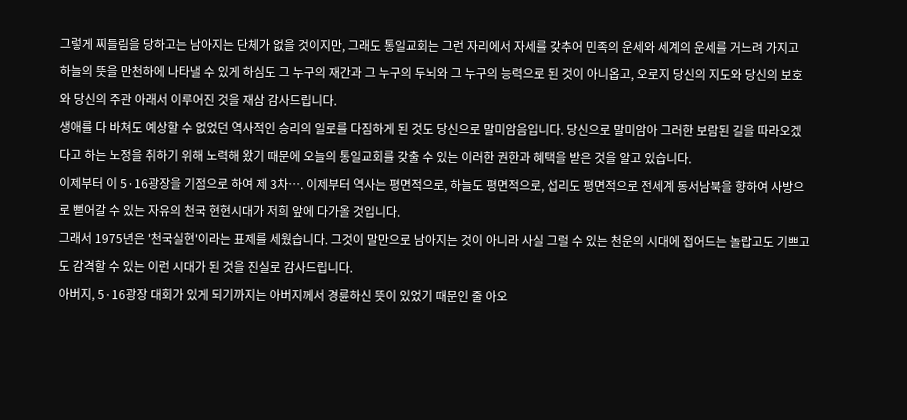그렇게 찌들림을 당하고는 남아지는 단체가 없을 것이지만, 그래도 통일교회는 그런 자리에서 자세를 갖추어 민족의 운세와 세계의 운세를 거느려 가지고 하늘의 뜻을 만천하에 나타낼 수 있게 하심도 그 누구의 재간과 그 누구의 두뇌와 그 누구의 능력으로 된 것이 아니옵고, 오로지 당신의 지도와 당신의 보호와 당신의 주관 아래서 이루어진 것을 재삼 감사드립니다.
생애를 다 바쳐도 예상할 수 없었던 역사적인 승리의 일로를 다짐하게 된 것도 당신으로 말미암음입니다. 당신으로 말미암아 그러한 보람된 길을 따라오겠다고 하는 노정을 취하기 위해 노력해 왔기 때문에 오늘의 통일교회를 갖출 수 있는 이러한 권한과 혜택을 받은 것을 알고 있습니다.
이제부터 이 5·16광장을 기점으로 하여 제 3차…. 이제부터 역사는 평면적으로, 하늘도 평면적으로, 섭리도 평면적으로 전세계 동서남북을 향하여 사방으로 뻗어갈 수 있는 자유의 천국 현현시대가 저희 앞에 다가올 것입니다.
그래서 1975년은 '천국실현'이라는 표제를 세웠습니다. 그것이 말만으로 남아지는 것이 아니라 사실 그럴 수 있는 천운의 시대에 접어드는 놀랍고도 기쁘고도 감격할 수 있는 이런 시대가 된 것을 진실로 감사드립니다.
아버지, 5·16광장 대회가 있게 되기까지는 아버지께서 경륜하신 뜻이 있었기 때문인 줄 아오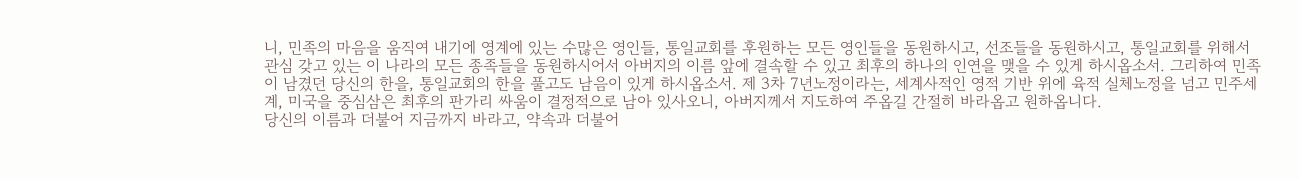니, 민족의 마음을 움직여 내기에 영계에 있는 수많은 영인들, 통일교회를 후원하는 모든 영인들을 동원하시고, 선조들을 동원하시고, 통일교회를 위해서 관심 갖고 있는 이 나라의 모든 종족들을 동원하시어서 아버지의 이름 앞에 결속할 수 있고 최후의 하나의 인연을 맺을 수 있게 하시옵소서. 그리하여 민족이 남겼던 당신의 한을, 통일교회의 한을 풀고도 남음이 있게 하시옵소서. 제 3차 7년노정이라는, 세계사적인 영적 기반 위에 육적 실체노정을 넘고 민주세계, 미국을 중심삼은 최후의 판가리 싸움이 결정적으로 남아 있사오니, 아버지께서 지도하여 주옵길 간절히 바라옵고 원하옵니다.
당신의 이름과 더불어 지금까지 바라고, 약속과 더불어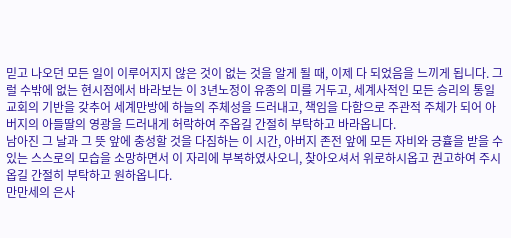믿고 나오던 모든 일이 이루어지지 않은 것이 없는 것을 알게 될 때, 이제 다 되었음을 느끼게 됩니다. 그럴 수밖에 없는 현시점에서 바라보는 이 3년노정이 유종의 미를 거두고, 세계사적인 모든 승리의 통일교회의 기반을 갖추어 세계만방에 하늘의 주체성을 드러내고, 책임을 다함으로 주관적 주체가 되어 아버지의 아들딸의 영광을 드러내게 허락하여 주옵길 간절히 부탁하고 바라옵니다.
남아진 그 날과 그 뜻 앞에 충성할 것을 다짐하는 이 시간, 아버지 존전 앞에 모든 자비와 긍휼을 받을 수 있는 스스로의 모습을 소망하면서 이 자리에 부복하였사오니, 찾아오셔서 위로하시옵고 권고하여 주시옵길 간절히 부탁하고 원하옵니다.
만만세의 은사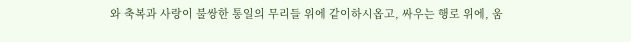와 축복과 사랑이 불쌍한 통일의 무리들 위에 같이하시옵고, 싸우는 행로 위에, 움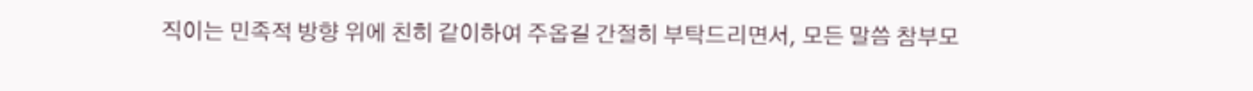직이는 민족적 방향 위에 친히 같이하여 주옵길 간절히 부탁드리면서, 모든 말씀 참부모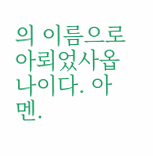의 이름으로 아뢰었사옵나이다. 아멘.